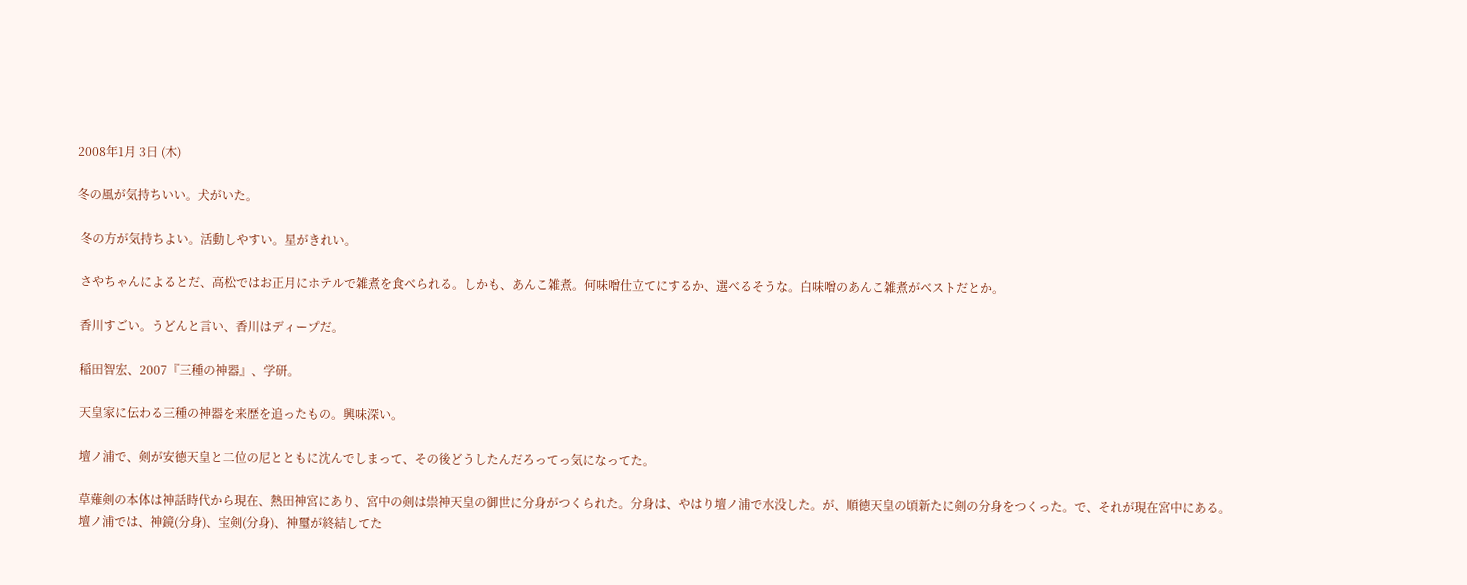2008年1月 3日 (木)

冬の風が気持ちいい。犬がいた。

 冬の方が気持ちよい。活動しやすい。星がきれい。

 さやちゃんによるとだ、高松ではお正月にホテルで雑煮を食べられる。しかも、あんこ雑煮。何味噌仕立てにするか、選べるそうな。白味噌のあんこ雑煮がベストだとか。

 香川すごい。うどんと言い、香川はディープだ。

 稲田智宏、2007『三種の神器』、学研。

 天皇家に伝わる三種の神器を来歴を追ったもの。興味深い。

 壇ノ浦で、剣が安徳天皇と二位の尼とともに沈んでしまって、その後どうしたんだろってっ気になってた。

 草薙剣の本体は神話時代から現在、熱田神宮にあり、宮中の剣は祟神天皇の御世に分身がつくられた。分身は、やはり壇ノ浦で水没した。が、順徳天皇の頃新たに剣の分身をつくった。で、それが現在宮中にある。
 壇ノ浦では、神鏡(分身)、宝剣(分身)、神璽が終結してた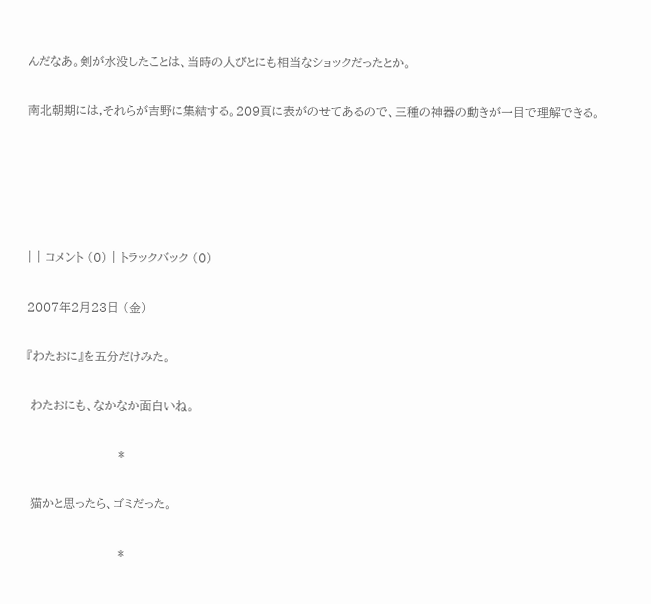んだなあ。剣が水没したことは、当時の人びとにも相当なショックだったとか。

南北朝期には,それらが吉野に集結する。209頁に表がのせてあるので、三種の神器の動きが一目で理解できる。





| | コメント (0) | トラックバック (0)

2007年2月23日 (金)

『わたおに』を五分だけみた。

 わたおにも、なかなか面白いね。

                       *

 猫かと思ったら、ゴミだった。

                       *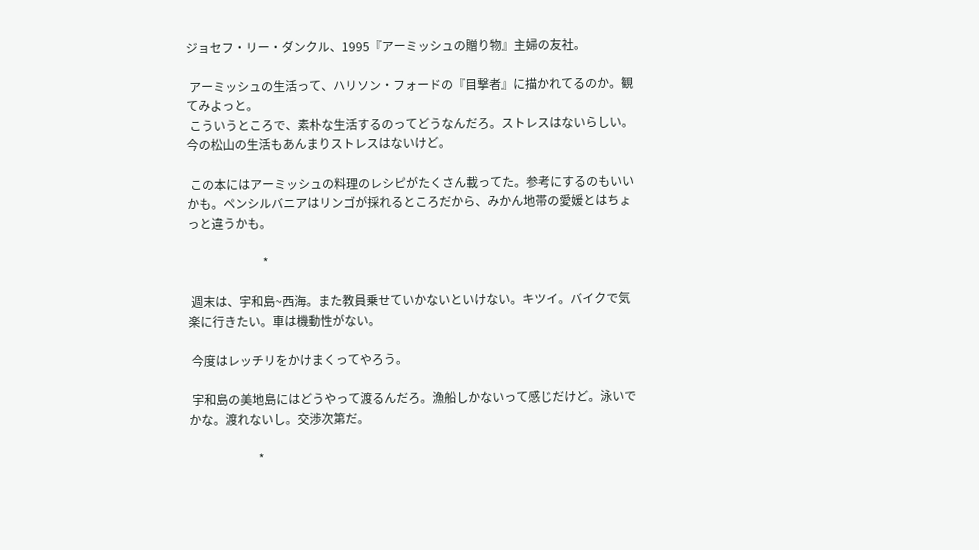ジョセフ・リー・ダンクル、1995『アーミッシュの贈り物』主婦の友社。

 アーミッシュの生活って、ハリソン・フォードの『目撃者』に描かれてるのか。観てみよっと。
 こういうところで、素朴な生活するのってどうなんだろ。ストレスはないらしい。今の松山の生活もあんまりストレスはないけど。

 この本にはアーミッシュの料理のレシピがたくさん載ってた。参考にするのもいいかも。ペンシルバニアはリンゴが採れるところだから、みかん地帯の愛媛とはちょっと違うかも。

                         *

 週末は、宇和島~西海。また教員乗せていかないといけない。キツイ。バイクで気楽に行きたい。車は機動性がない。

 今度はレッチリをかけまくってやろう。

 宇和島の美地島にはどうやって渡るんだろ。漁船しかないって感じだけど。泳いでかな。渡れないし。交渉次第だ。

                       *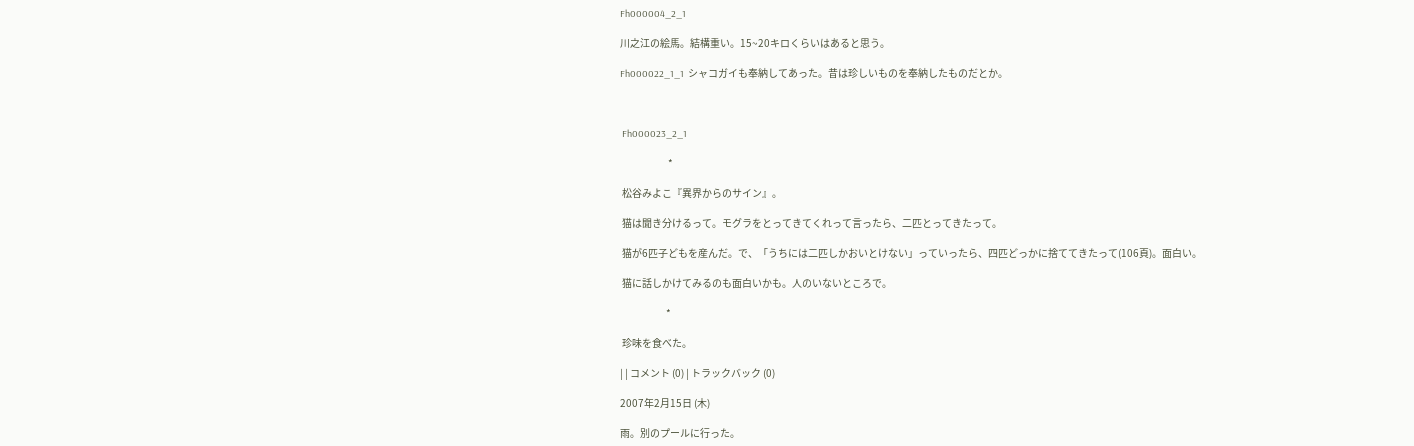Fh000004_2_1

川之江の絵馬。結構重い。15~20キロくらいはあると思う。

Fh000022_1_1  シャコガイも奉納してあった。昔は珍しいものを奉納したものだとか。



 Fh000023_2_1

                        *

 松谷みよこ『異界からのサイン』。

 猫は聞き分けるって。モグラをとってきてくれって言ったら、二匹とってきたって。

 猫が6匹子どもを産んだ。で、「うちには二匹しかおいとけない」っていったら、四匹どっかに捨ててきたって(106頁)。面白い。

 猫に話しかけてみるのも面白いかも。人のいないところで。

                       *

 珍味を食べた。

| | コメント (0) | トラックバック (0)

2007年2月15日 (木)

雨。別のプールに行った。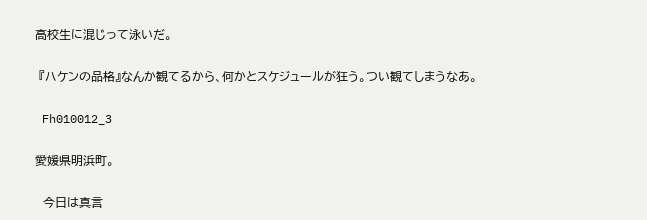高校生に混じって泳いだ。

 『ハケンの品格』なんか観てるから、何かとスケジュールが狂う。つい観てしまうなあ。

 Fh010012_3

愛媛県明浜町。

  今日は真言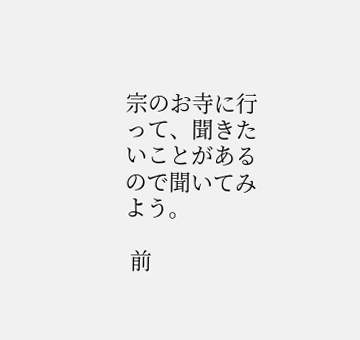宗のお寺に行って、聞きたいことがあるので聞いてみよう。

 前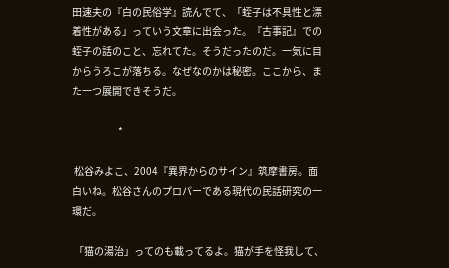田速夫の『白の民俗学』読んでて、「蛭子は不具性と漂着性がある」っていう文章に出会った。『古事記』での蛭子の話のこと、忘れてた。そうだったのだ。一気に目からうろこが落ちる。なぜなのかは秘密。ここから、また一つ展開できそうだ。

                       *

 松谷みよこ、2004『異界からのサイン』筑摩書房。面白いね。松谷さんのプロパーである現代の民話研究の一環だ。

 「猫の湯治」ってのも載ってるよ。猫が手を怪我して、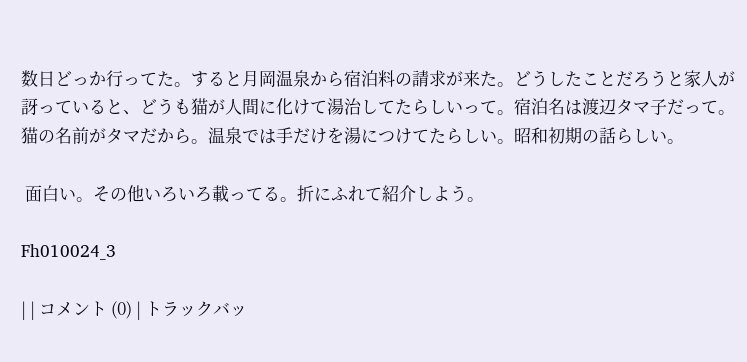数日どっか行ってた。すると月岡温泉から宿泊料の請求が来た。どうしたことだろうと家人が訝っていると、どうも猫が人間に化けて湯治してたらしいって。宿泊名は渡辺タマ子だって。猫の名前がタマだから。温泉では手だけを湯につけてたらしい。昭和初期の話らしい。

 面白い。その他いろいろ載ってる。折にふれて紹介しよう。

Fh010024_3

| | コメント (0) | トラックバッ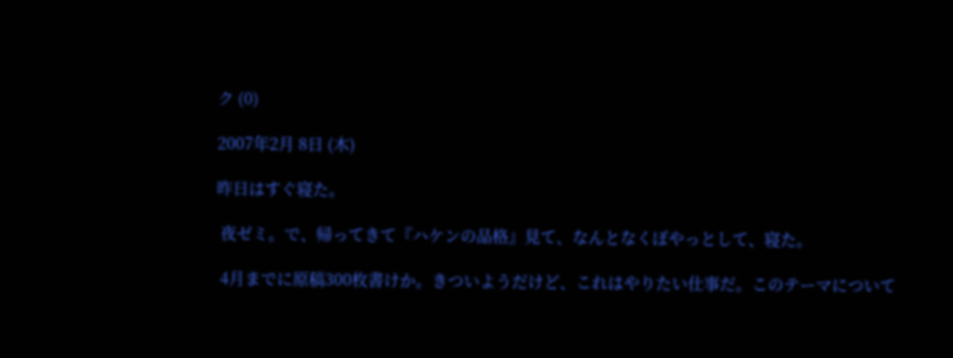ク (0)

2007年2月 8日 (木)

昨日はすぐ寝た。

 夜ゼミ。で、帰ってきて『ハケンの品格』見て、なんとなくぼやっとして、寝た。

 4月までに原稿300枚書けか。きついようだけど、これはやりたい仕事だ。このテーマについて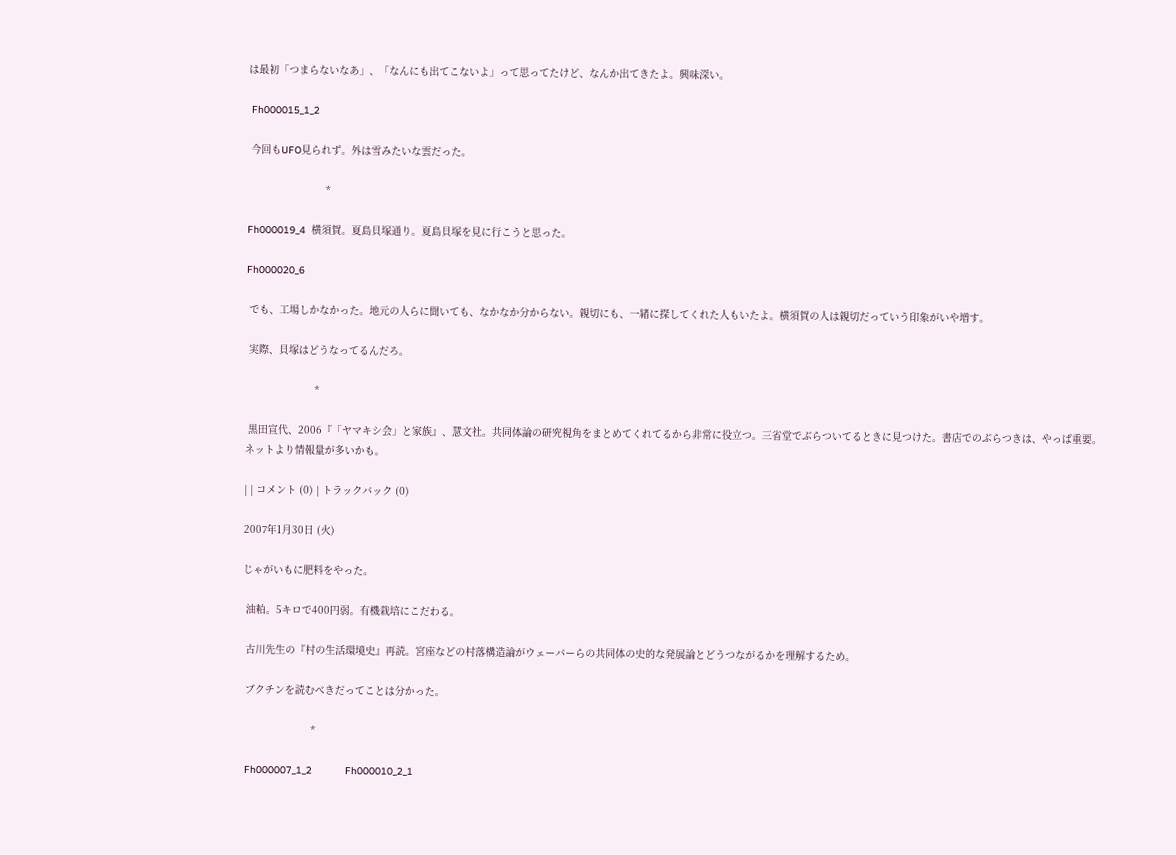は最初「つまらないなあ」、「なんにも出てこないよ」って思ってたけど、なんか出てきたよ。興味深い。

 Fh000015_1_2

 今回もUFO見られず。外は雪みたいな雲だった。

                          *

Fh000019_4  横須賀。夏島貝塚通り。夏島貝塚を見に行こうと思った。

Fh000020_6

 でも、工場しかなかった。地元の人らに聞いても、なかなか分からない。親切にも、一緒に探してくれた人もいたよ。横須賀の人は親切だっていう印象がいや増す。

 実際、貝塚はどうなってるんだろ。

                       *

 黒田宣代、2006『「ヤマキシ会」と家族』、慧文社。共同体論の研究視角をまとめてくれてるから非常に役立つ。三省堂でぶらついてるときに見つけた。書店でのぶらつきは、やっぱ重要。ネットより情報量が多いかも。

| | コメント (0) | トラックバック (0)

2007年1月30日 (火)

じゃがいもに肥料をやった。

 油粕。5キロで400円弱。有機栽培にこだわる。

 古川先生の『村の生活環境史』再読。宮座などの村落構造論がウェーバーらの共同体の史的な発展論とどうつながるかを理解するため。

 ブクチンを読むべきだってことは分かった。

                       *

 Fh000007_1_2           Fh000010_2_1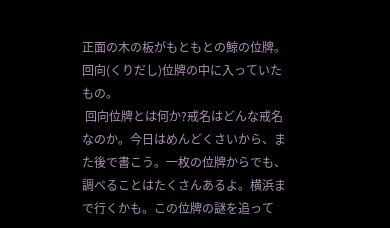正面の木の板がもともとの鯨の位牌。回向(くりだし)位牌の中に入っていたもの。
 回向位牌とは何か?戒名はどんな戒名なのか。今日はめんどくさいから、また後で書こう。一枚の位牌からでも、調べることはたくさんあるよ。横浜まで行くかも。この位牌の謎を追って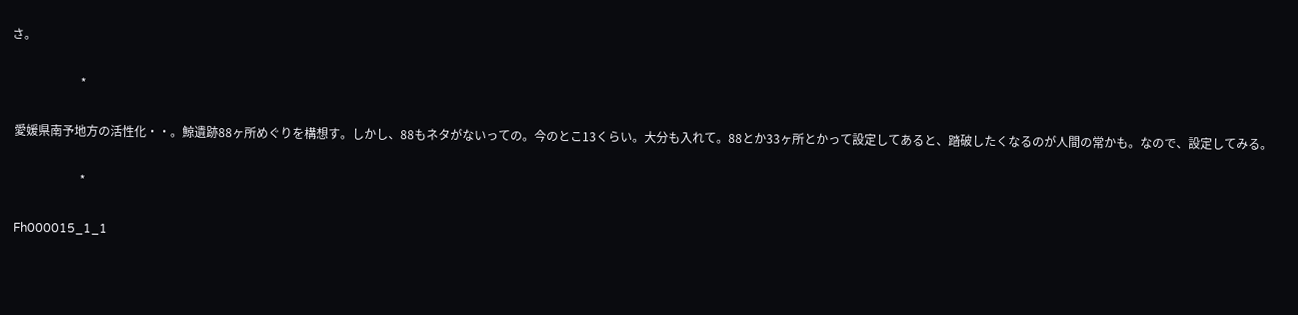さ。

                       *

 愛媛県南予地方の活性化・・。鯨遺跡88ヶ所めぐりを構想す。しかし、88もネタがないっての。今のとこ13くらい。大分も入れて。88とか33ヶ所とかって設定してあると、踏破したくなるのが人間の常かも。なので、設定してみる。

                       *

 Fh000015_1_1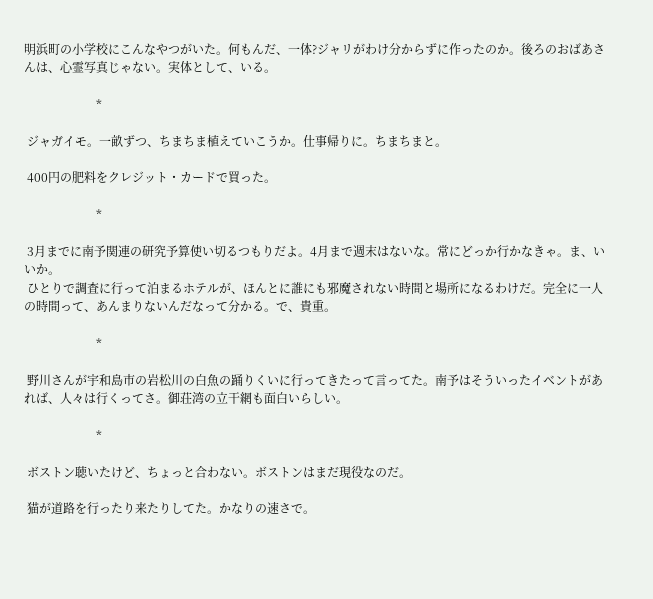明浜町の小学校にこんなやつがいた。何もんだ、一体?ジャリがわけ分からずに作ったのか。後ろのおばあさんは、心霊写真じゃない。実体として、いる。

                        *

 ジャガイモ。一畝ずつ、ちまちま植えていこうか。仕事帰りに。ちまちまと。

 400円の肥料をクレジット・カードで買った。

                        *

 3月までに南予関連の研究予算使い切るつもりだよ。4月まで週末はないな。常にどっか行かなきゃ。ま、いいか。
 ひとりで調査に行って泊まるホテルが、ほんとに誰にも邪魔されない時間と場所になるわけだ。完全に一人の時間って、あんまりないんだなって分かる。で、貴重。

                        *

 野川さんが宇和島市の岩松川の白魚の踊りくいに行ってきたって言ってた。南予はそういったイベントがあれば、人々は行くってさ。御荘湾の立干網も面白いらしい。

                        *

 ボストン聴いたけど、ちょっと合わない。ボストンはまだ現役なのだ。

 猫が道路を行ったり来たりしてた。かなりの速さで。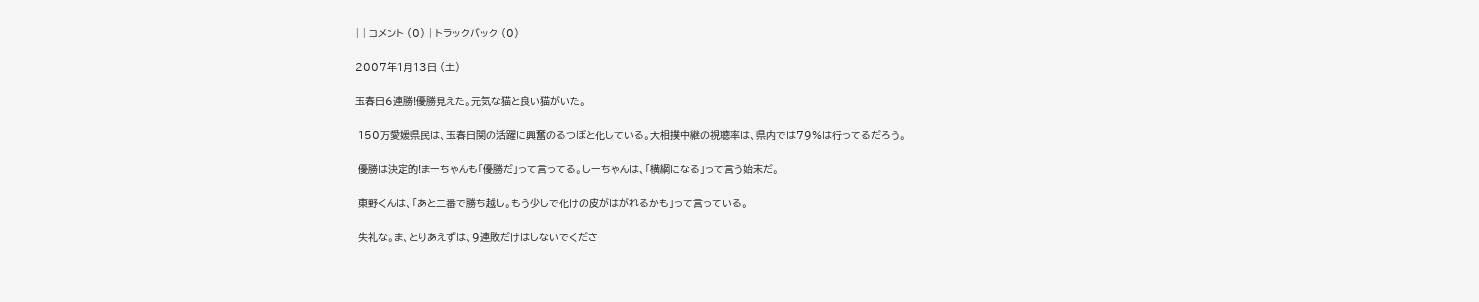| | コメント (0) | トラックバック (0)

2007年1月13日 (土)

玉春日6連勝!優勝見えた。元気な猫と良い猫がいた。

 150万愛媛県民は、玉春日関の活躍に興奮のるつぼと化している。大相撲中継の視聴率は、県内では79%は行ってるだろう。

 優勝は決定的!まーちゃんも「優勝だ」って言ってる。しーちゃんは、「横綱になる」って言う始末だ。

 東野くんは、「あと二番で勝ち越し。もう少しで化けの皮がはがれるかも」って言っている。

 失礼な。ま、とりあえずは、9連敗だけはしないでくださ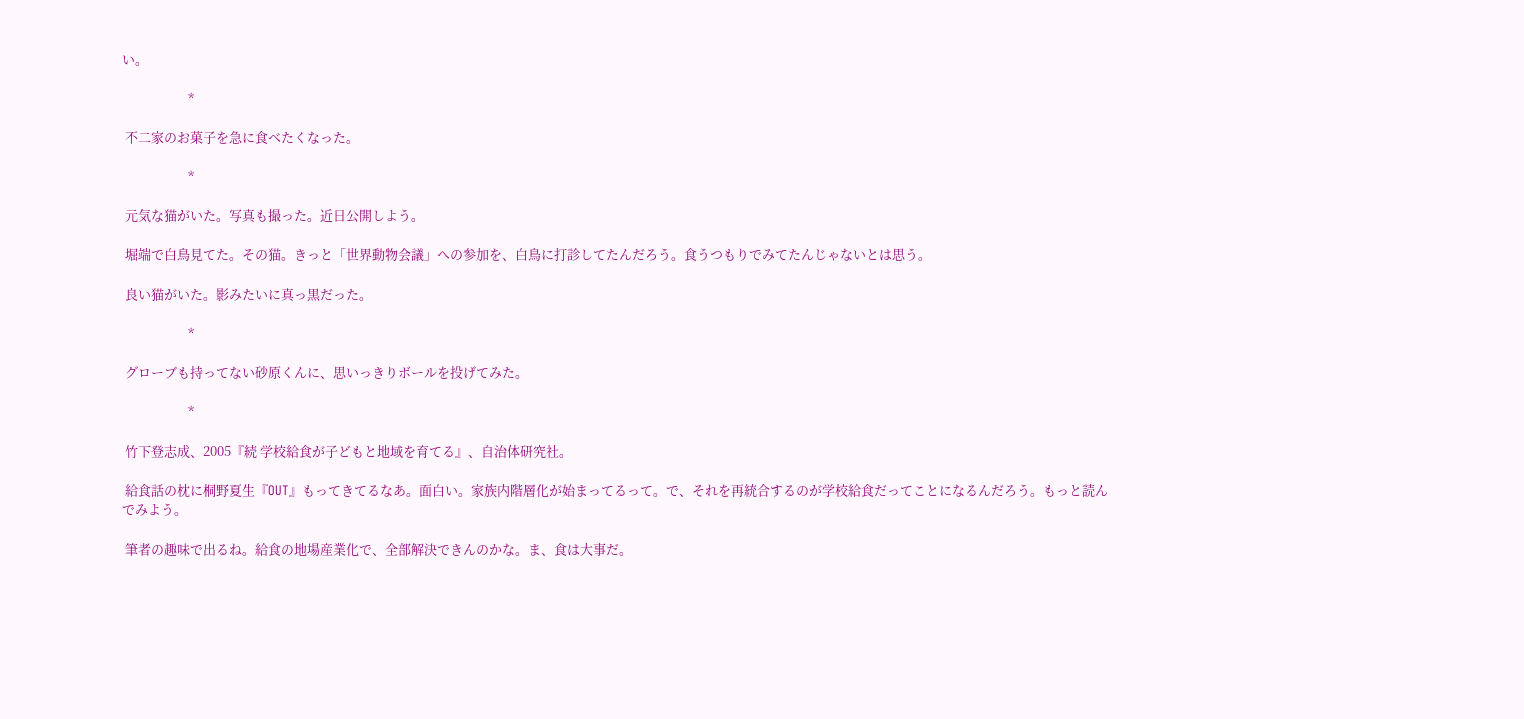い。

                      *

 不二家のお菓子を急に食べたくなった。

                      *

 元気な猫がいた。写真も撮った。近日公開しよう。

 堀端で白鳥見てた。その猫。きっと「世界動物会議」への参加を、白鳥に打診してたんだろう。食うつもりでみてたんじゃないとは思う。

 良い猫がいた。影みたいに真っ黒だった。

                      *

 グローブも持ってない砂原くんに、思いっきりボールを投げてみた。

                      *

 竹下登志成、2005『続 学校給食が子どもと地域を育てる』、自治体研究社。

 給食話の枕に桐野夏生『OUT』もってきてるなあ。面白い。家族内階層化が始まってるって。で、それを再統合するのが学校給食だってことになるんだろう。もっと読んでみよう。

 筆者の趣味で出るね。給食の地場産業化で、全部解決できんのかな。ま、食は大事だ。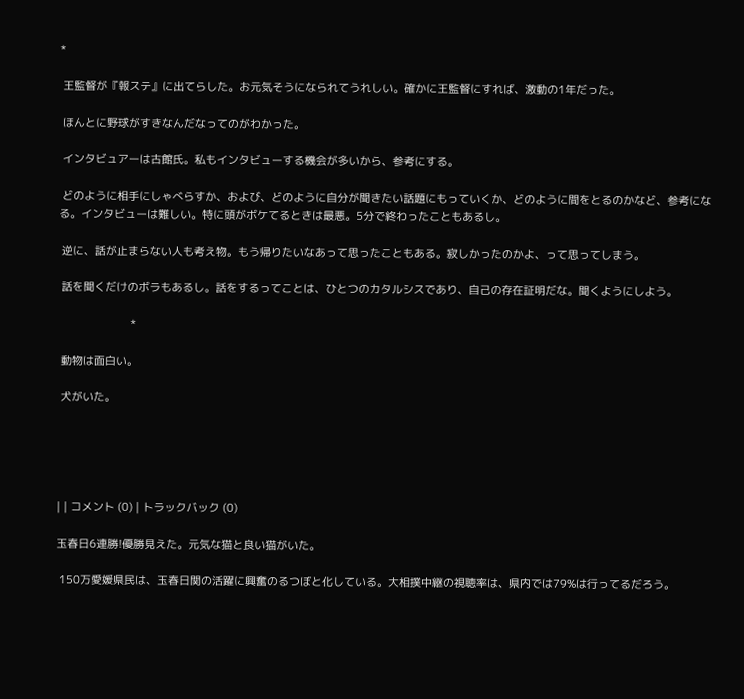*

 王監督が『報ステ』に出てらした。お元気そうになられてうれしい。確かに王監督にすれば、激動の1年だった。

 ほんとに野球がすきなんだなってのがわかった。

 インタビュアーは古館氏。私もインタビューする機会が多いから、参考にする。

 どのように相手にしゃべらすか、および、どのように自分が聞きたい話題にもっていくか、どのように間をとるのかなど、参考になる。インタビューは難しい。特に頭がボケてるときは最悪。5分で終わったこともあるし。

 逆に、話が止まらない人も考え物。もう帰りたいなあって思ったこともある。寂しかったのかよ、って思ってしまう。

 話を聞くだけのボラもあるし。話をするってことは、ひとつのカタルシスであり、自己の存在証明だな。聞くようにしよう。

                        *

 動物は面白い。

 犬がいた。





| | コメント (0) | トラックバック (0)

玉春日6連勝!優勝見えた。元気な猫と良い猫がいた。

 150万愛媛県民は、玉春日関の活躍に興奮のるつぼと化している。大相撲中継の視聴率は、県内では79%は行ってるだろう。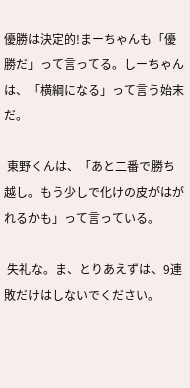優勝は決定的!まーちゃんも「優勝だ」って言ってる。しーちゃんは、「横綱になる」って言う始末だ。

 東野くんは、「あと二番で勝ち越し。もう少しで化けの皮がはがれるかも」って言っている。

 失礼な。ま、とりあえずは、9連敗だけはしないでください。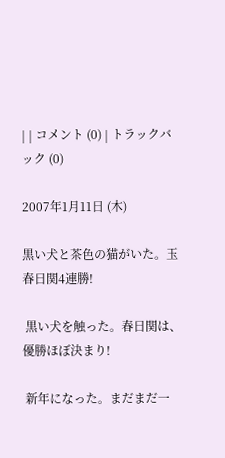| | コメント (0) | トラックバック (0)

2007年1月11日 (木)

黒い犬と茶色の猫がいた。玉春日関4連勝!

 黒い犬を触った。春日関は、優勝ほぼ決まり!

 新年になった。まだまだ一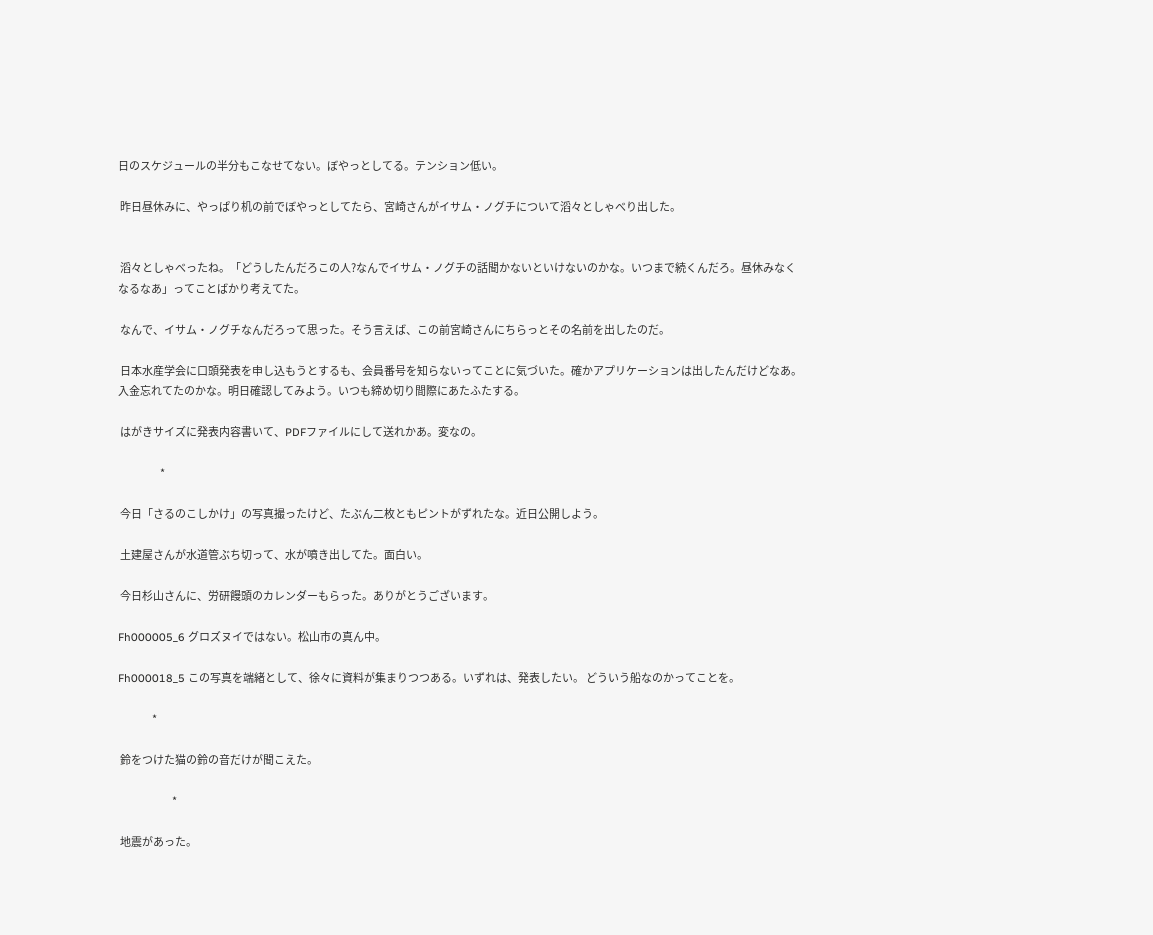日のスケジュールの半分もこなせてない。ぼやっとしてる。テンション低い。

 昨日昼休みに、やっぱり机の前でぼやっとしてたら、宮崎さんがイサム・ノグチについて滔々としゃべり出した。


 滔々としゃべったね。「どうしたんだろこの人?なんでイサム・ノグチの話聞かないといけないのかな。いつまで続くんだろ。昼休みなくなるなあ」ってことばかり考えてた。

 なんで、イサム・ノグチなんだろって思った。そう言えば、この前宮崎さんにちらっとその名前を出したのだ。

 日本水産学会に口頭発表を申し込もうとするも、会員番号を知らないってことに気づいた。確かアプリケーションは出したんだけどなあ。入金忘れてたのかな。明日確認してみよう。いつも締め切り間際にあたふたする。

 はがきサイズに発表内容書いて、PDFファイルにして送れかあ。変なの。

                     *

 今日「さるのこしかけ」の写真撮ったけど、たぶん二枚ともピントがずれたな。近日公開しよう。

 土建屋さんが水道管ぶち切って、水が噴き出してた。面白い。

 今日杉山さんに、労研饅頭のカレンダーもらった。ありがとうございます。

Fh000005_6 グロズヌイではない。松山市の真ん中。

Fh000018_5 この写真を端緒として、徐々に資料が集まりつつある。いずれは、発表したい。 どういう船なのかってことを。

                 *

 鈴をつけた猫の鈴の音だけが聞こえた。

                           *

 地震があった。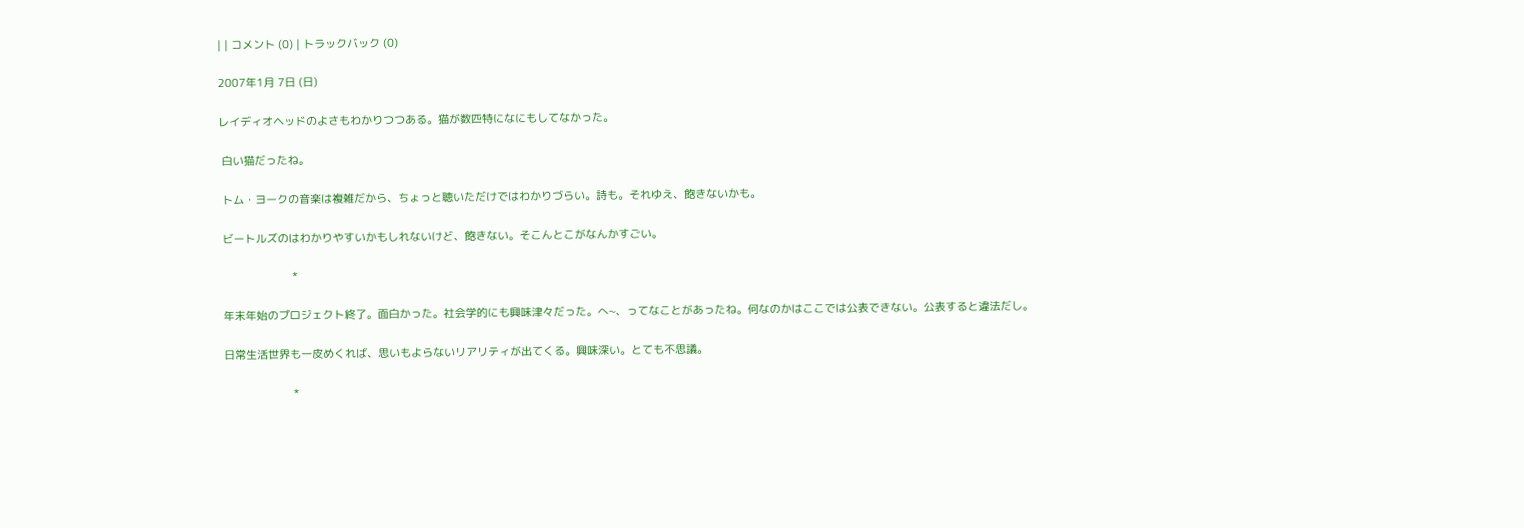| | コメント (0) | トラックバック (0)

2007年1月 7日 (日)

レイディオヘッドのよさもわかりつつある。猫が数匹特になにもしてなかった。

 白い猫だったね。

 トム・ヨークの音楽は複雑だから、ちょっと聴いただけではわかりづらい。詩も。それゆえ、飽きないかも。

 ビートルズのはわかりやすいかもしれないけど、飽きない。そこんとこがなんかすごい。

                        *

 年末年始のプロジェクト終了。面白かった。社会学的にも興味津々だった。へ~、ってなことがあったね。何なのかはここでは公表できない。公表すると違法だし。

 日常生活世界も一皮めくれば、思いもよらないリアリティが出てくる。興味深い。とても不思議。

                        *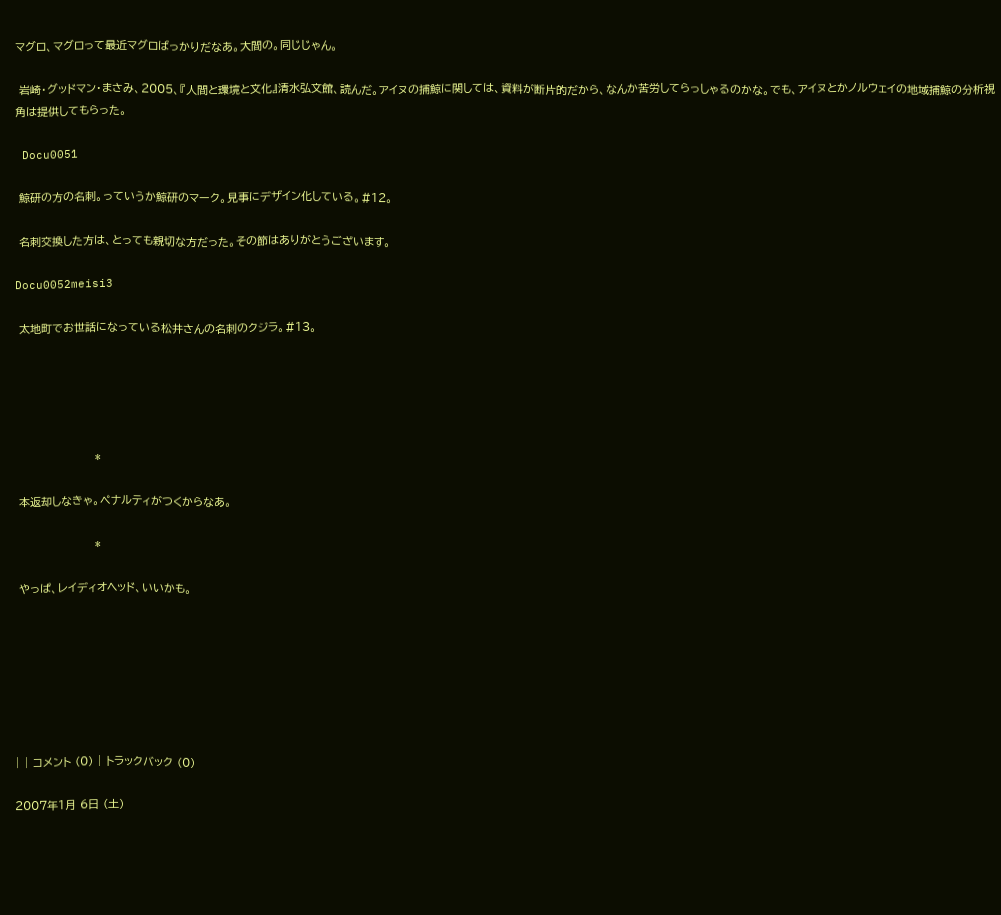マグロ、マグロって最近マグロばっかりだなあ。大間の。同じじゃん。

 岩崎・グッドマン・まさみ、2005、『人間と環境と文化』清水弘文館、読んだ。アイヌの捕鯨に関しては、資料が断片的だから、なんか苦労してらっしゃるのかな。でも、アイヌとかノルウェイの地域捕鯨の分析視角は提供してもらった。

 Docu0051

 鯨研の方の名刺。っていうか鯨研のマーク。見事にデザイン化している。#12。

 名刺交換した方は、とっても親切な方だった。その節はありがとうございます。

Docu0052meisi3

 太地町でお世話になっている松井さんの名刺のクジラ。#13。





                    *

 本返却しなきゃ。ペナルティがつくからなあ。

                    *

 やっぱ、レイディオヘッド、いいかも。







| | コメント (0) | トラックバック (0)

2007年1月 6日 (土)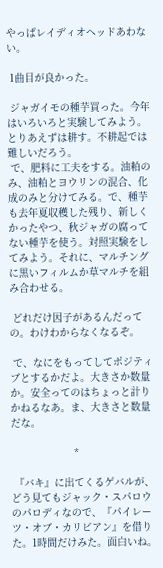やっぱレイディオヘッドあわない。

 1曲目が良かった。

 ジャガイモの種芋買った。今年はいろいろと実験してみよう。とりあえずは耕す。不耕起では難しいだろう。
 で、肥料に工夫をする。油粕のみ、油粕とヨウリンの混合、化成のみと分けてみる。で、種芋も去年夏収穫した残り、新しくかったやつ、秋ジャガの腐ってない種芋を使う。対照実験をしてみよう。それに、マルチングに黒いフィルムか草マルチを組み合わせる。

 どれだけ因子があるんだっての。わけわからなくなるぞ。

 で、なにをもってしてポジティブとするかだよ。大きさか数量か。安全ってのはちょっと計りかねるなあ。ま、大きさと数量だな。

                     *

 『バキ』に出てくるゲバルが、どう見てもジャック・スパロウのパロディなので、『パイレーツ・オブ・カリビアン』を借りた。1時間だけみた。面白いね。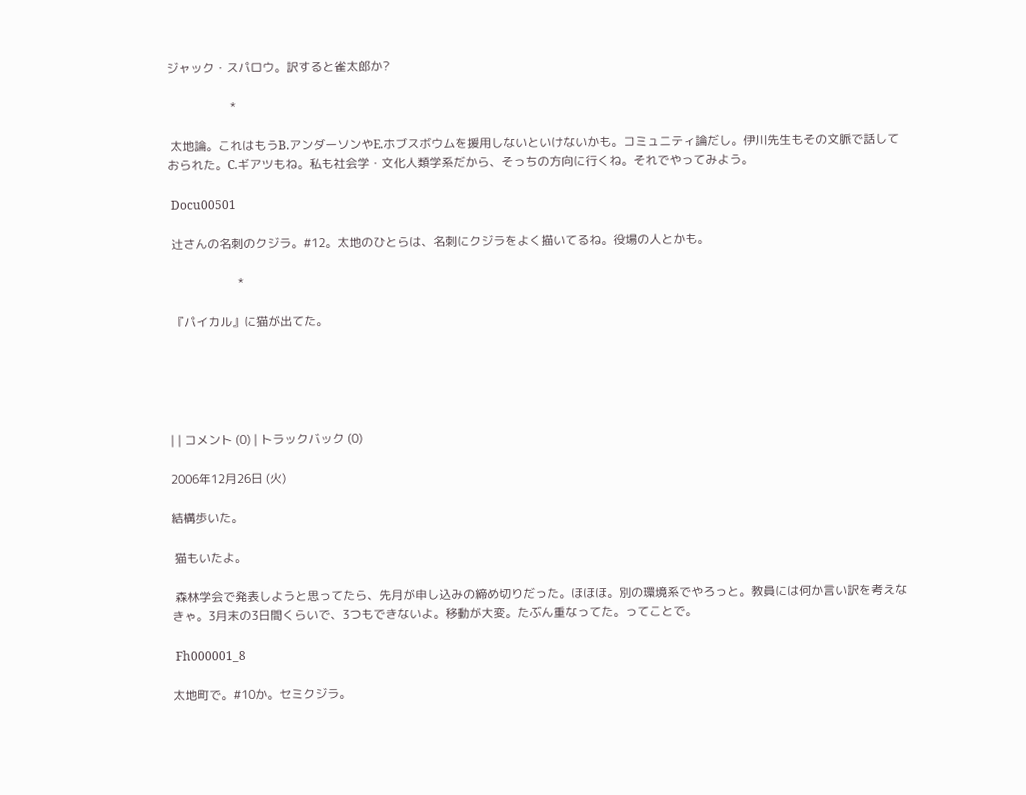ジャック・スパロウ。訳すると雀太郎か?

                     *

 太地論。これはもうB.アンダーソンやE.ホブスボウムを援用しないといけないかも。コミュニティ論だし。伊川先生もその文脈で話しておられた。C.ギアツもね。私も社会学・文化人類学系だから、そっちの方向に行くね。それでやってみよう。

 Docu00501

 辻さんの名刺のクジラ。#12。太地のひとらは、名刺にクジラをよく描いてるね。役場の人とかも。

                       *

 『パイカル』に猫が出てた。





| | コメント (0) | トラックバック (0)

2006年12月26日 (火)

結構歩いた。

 猫もいたよ。

 森林学会で発表しようと思ってたら、先月が申し込みの締め切りだった。ほほほ。別の環境系でやろっと。教員には何か言い訳を考えなきゃ。3月末の3日間くらいで、3つもできないよ。移動が大変。たぶん重なってた。ってことで。

 Fh000001_8

太地町で。#10か。セミクジラ。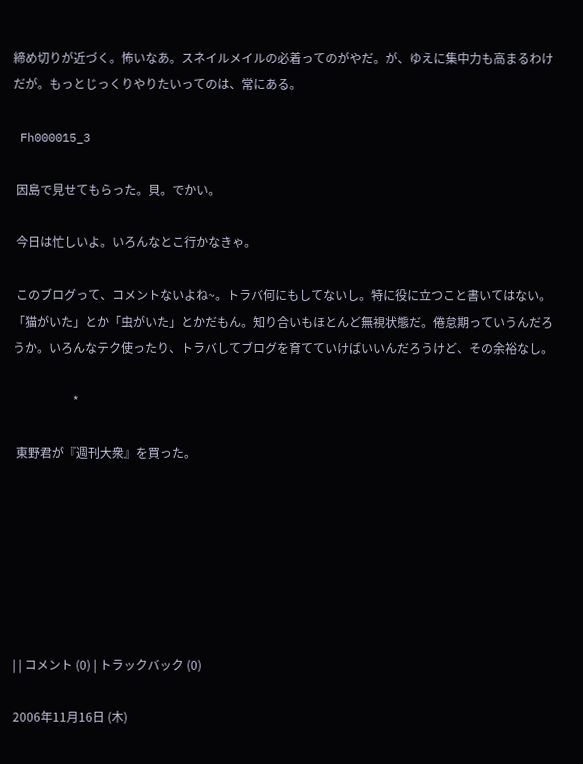締め切りが近づく。怖いなあ。スネイルメイルの必着ってのがやだ。が、ゆえに集中力も高まるわけだが。もっとじっくりやりたいってのは、常にある。

 Fh000015_3

 因島で見せてもらった。貝。でかい。

 今日は忙しいよ。いろんなとこ行かなきゃ。

 このブログって、コメントないよね~。トラバ何にもしてないし。特に役に立つこと書いてはない。「猫がいた」とか「虫がいた」とかだもん。知り合いもほとんど無視状態だ。倦怠期っていうんだろうか。いろんなテク使ったり、トラバしてブログを育てていけばいいんだろうけど、その余裕なし。

                    *

 東野君が『週刊大衆』を買った。







| | コメント (0) | トラックバック (0)

2006年11月16日 (木)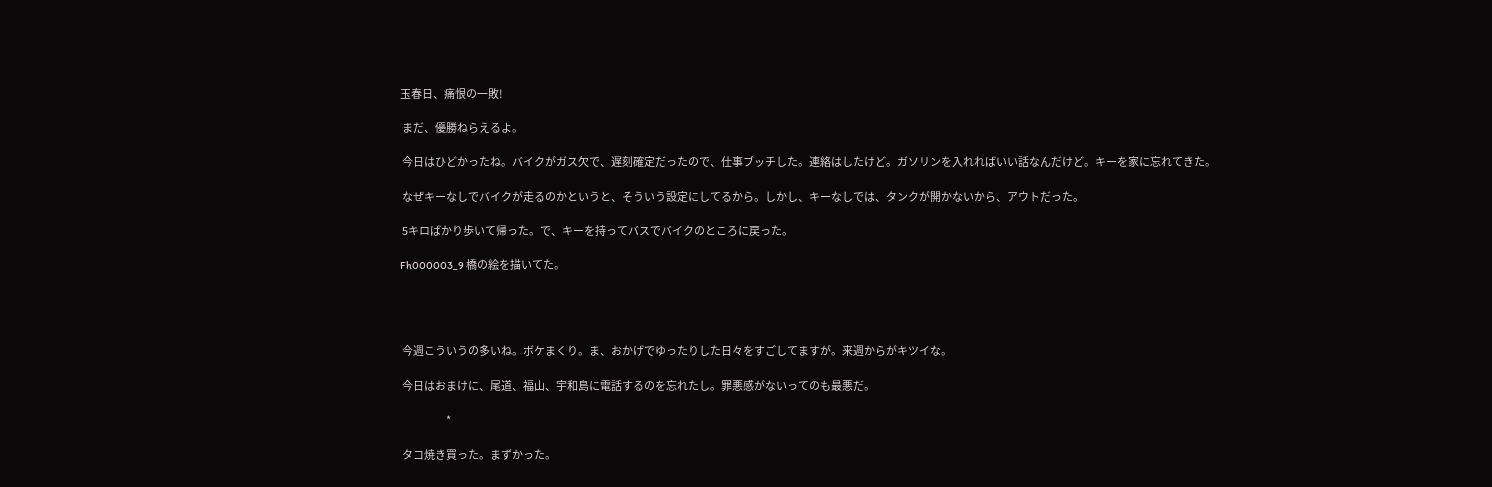玉春日、痛恨の一敗!

 まだ、優勝ねらえるよ。

 今日はひどかったね。バイクがガス欠で、遅刻確定だったので、仕事ブッチした。連絡はしたけど。ガソリンを入れればいい話なんだけど。キーを家に忘れてきた。

 なぜキーなしでバイクが走るのかというと、そういう設定にしてるから。しかし、キーなしでは、タンクが開かないから、アウトだった。

 5キロばかり歩いて帰った。で、キーを持ってバスでバイクのところに戻った。

Fh000003_9 橋の絵を描いてた。




 今週こういうの多いね。ボケまくり。ま、おかげでゆったりした日々をすごしてますが。来週からがキツイな。

 今日はおまけに、尾道、福山、宇和島に電話するのを忘れたし。罪悪感がないってのも最悪だ。

                       *

 タコ焼き買った。まずかった。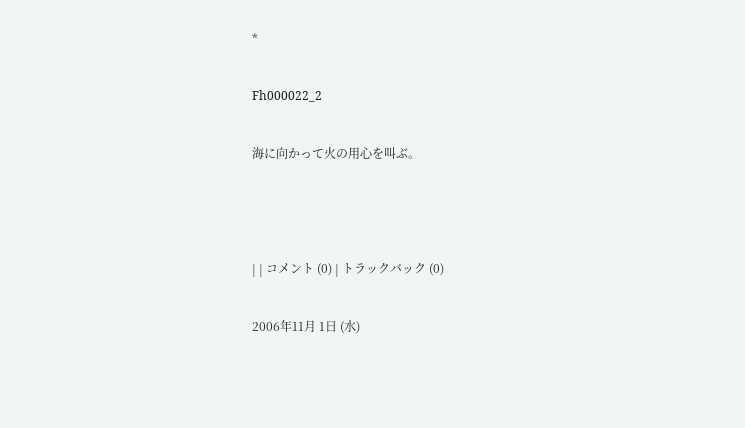*

Fh000022_2

海に向かって火の用心を叫ぶ。



| | コメント (0) | トラックバック (0)

2006年11月 1日 (水)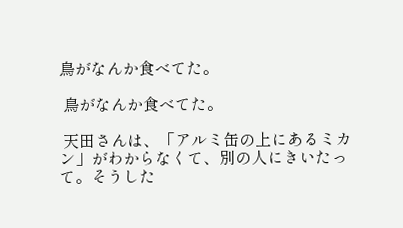鳥がなんか食べてた。

 鳥がなんか食べてた。

 天田さんは、「アルミ缶の上にあるミカン」がわからなくて、別の人にきいたって。そうした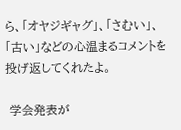ら、「オヤジギャグ」、「さむい」、「古い」などの心温まるコメントを投げ返してくれたよ。

 学会発表が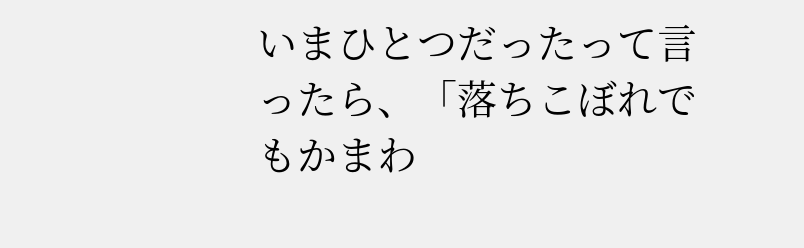いまひとつだったって言ったら、「落ちこぼれでもかまわ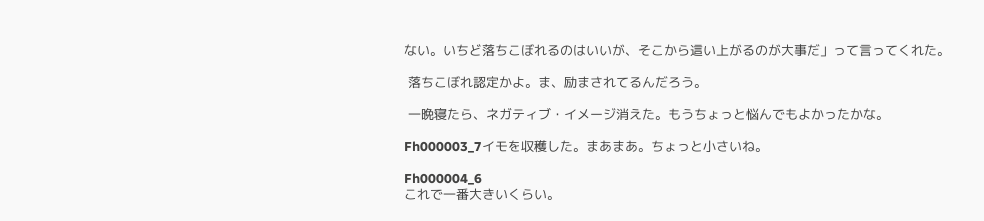ない。いちど落ちこぼれるのはいいが、そこから這い上がるのが大事だ」って言ってくれた。

 落ちこぼれ認定かよ。ま、励まされてるんだろう。

 一晩寝たら、ネガティブ・イメージ消えた。もうちょっと悩んでもよかったかな。

Fh000003_7イモを収穫した。まあまあ。ちょっと小さいね。

Fh000004_6
これで一番大きいくらい。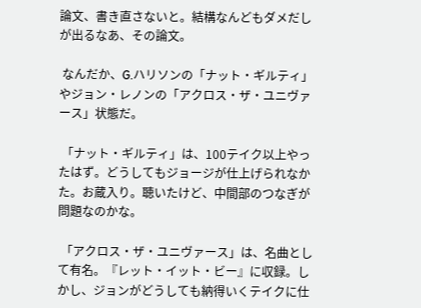論文、書き直さないと。結構なんどもダメだしが出るなあ、その論文。

 なんだか、G.ハリソンの「ナット・ギルティ」やジョン・レノンの「アクロス・ザ・ユニヴァース」状態だ。

 「ナット・ギルティ」は、100テイク以上やったはず。どうしてもジョージが仕上げられなかた。お蔵入り。聴いたけど、中間部のつなぎが問題なのかな。

 「アクロス・ザ・ユニヴァース」は、名曲として有名。『レット・イット・ビー』に収録。しかし、ジョンがどうしても納得いくテイクに仕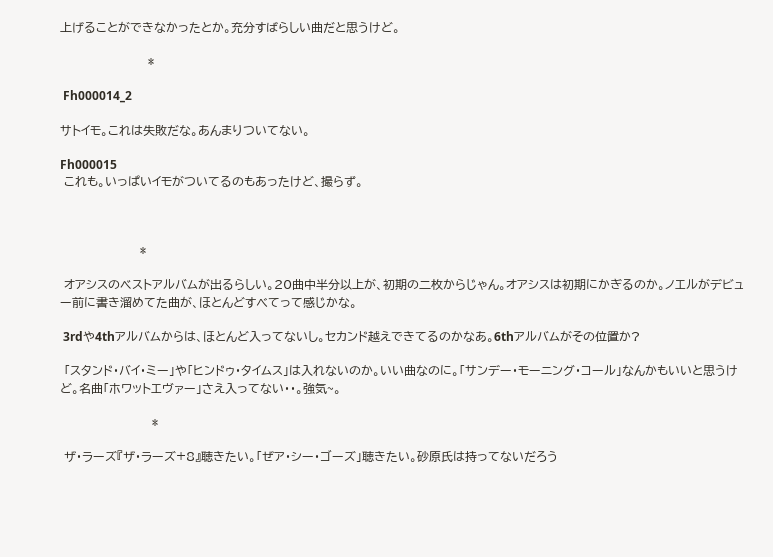上げることができなかったとか。充分すばらしい曲だと思うけど。

                      *

 Fh000014_2

サトイモ。これは失敗だな。あんまりついてない。

Fh000015
 これも。いっぱいイモがついてるのもあったけど、撮らず。



                    *

 オアシスのベストアルバムが出るらしい。20曲中半分以上が、初期の二枚からじゃん。オアシスは初期にかぎるのか。ノエルがデビュー前に書き溜めてた曲が、ほとんどすべてって感じかな。

 3rdや4thアルバムからは、ほとんど入ってないし。セカンド越えできてるのかなあ。6thアルバムがその位置か?

 「スタンド・バイ・ミー」や「ヒンドゥ・タイムス」は入れないのか。いい曲なのに。「サンデー・モーニング・コール」なんかもいいと思うけど。名曲「ホワットエヴァー」さえ入ってない・・。強気~。

                       *

 ザ・ラーズ『ザ・ラーズ+8』聴きたい。「ぜア・シー・ゴーズ」聴きたい。砂原氏は持ってないだろう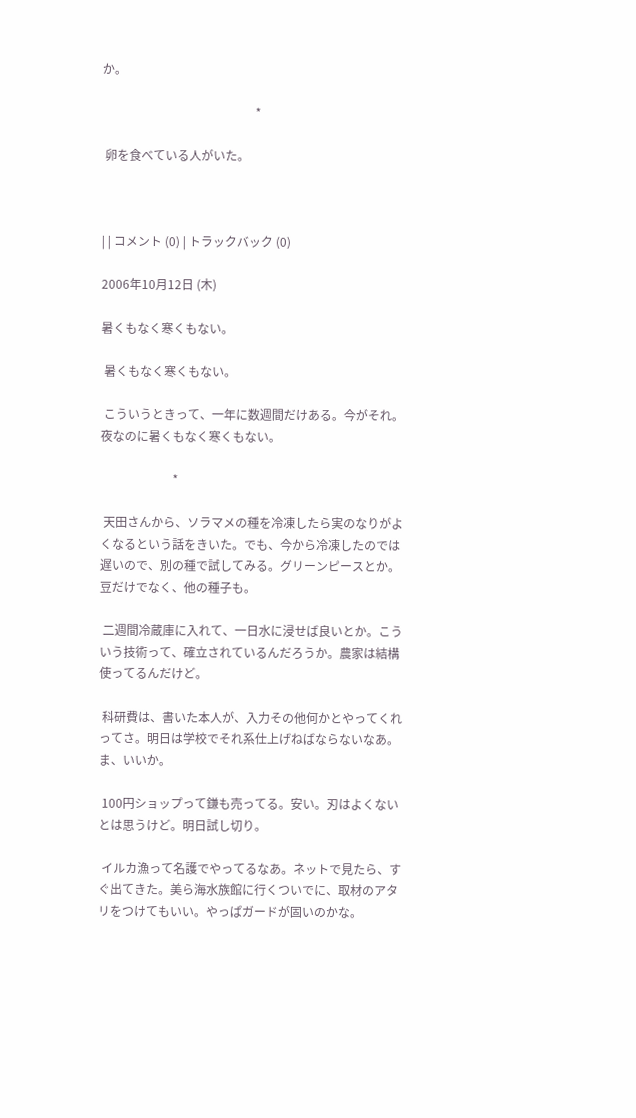か。

                                                   *

 卵を食べている人がいた。



| | コメント (0) | トラックバック (0)

2006年10月12日 (木)

暑くもなく寒くもない。

 暑くもなく寒くもない。

 こういうときって、一年に数週間だけある。今がそれ。夜なのに暑くもなく寒くもない。

                        *

 天田さんから、ソラマメの種を冷凍したら実のなりがよくなるという話をきいた。でも、今から冷凍したのでは遅いので、別の種で試してみる。グリーンピースとか。豆だけでなく、他の種子も。

 二週間冷蔵庫に入れて、一日水に浸せば良いとか。こういう技術って、確立されているんだろうか。農家は結構使ってるんだけど。

 科研費は、書いた本人が、入力その他何かとやってくれってさ。明日は学校でそれ系仕上げねばならないなあ。ま、いいか。

 100円ショップって鎌も売ってる。安い。刃はよくないとは思うけど。明日試し切り。

 イルカ漁って名護でやってるなあ。ネットで見たら、すぐ出てきた。美ら海水族館に行くついでに、取材のアタリをつけてもいい。やっぱガードが固いのかな。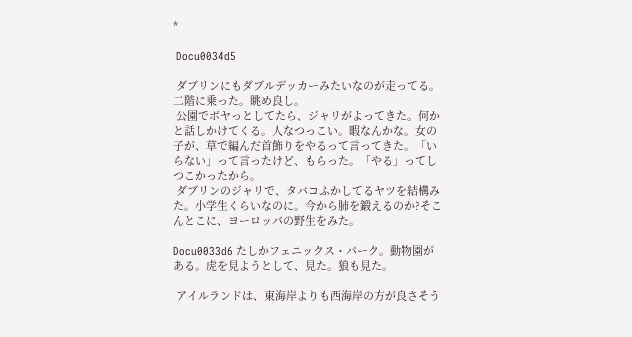*

 Docu0034d5

 ダブリンにもダブルデッカーみたいなのが走ってる。二階に乗った。眺め良し。
 公園でボヤっとしてたら、ジャリがよってきた。何かと話しかけてくる。人なつっこい。暇なんかな。女の子が、草で編んだ首飾りをやるって言ってきた。「いらない」って言ったけど、もらった。「やる」ってしつこかったから。
 ダブリンのジャリで、タバコふかしてるヤツを結構みた。小学生くらいなのに。今から肺を鍛えるのか?そこんとこに、ヨーロッパの野生をみた。

Docu0033d6 たしかフェニックス・パーク。動物園がある。虎を見ようとして、見た。狼も見た。

 アイルランドは、東海岸よりも西海岸の方が良さそう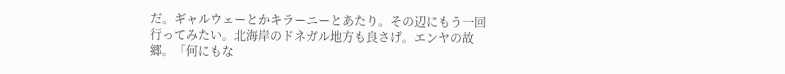だ。ギャルウェーとかキラーニーとあたり。その辺にもう一回行ってみたい。北海岸のドネガル地方も良さげ。エンヤの故郷。「何にもな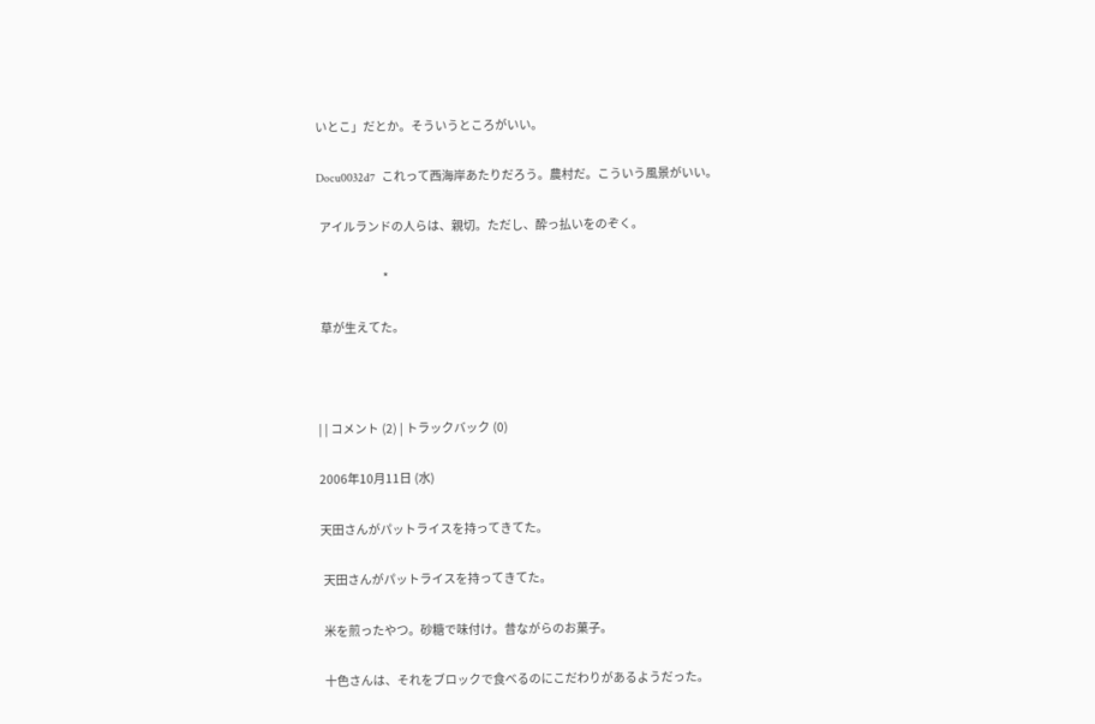いとこ」だとか。そういうところがいい。

Docu0032d7  これって西海岸あたりだろう。農村だ。こういう風景がいい。

 アイルランドの人らは、親切。ただし、酔っ払いをのぞく。

                      *

 草が生えてた。



| | コメント (2) | トラックバック (0)

2006年10月11日 (水)

天田さんがパットライスを持ってきてた。

 天田さんがパットライスを持ってきてた。

 米を煎ったやつ。砂糖で味付け。昔ながらのお菓子。

 十色さんは、それをブロックで食べるのにこだわりがあるようだった。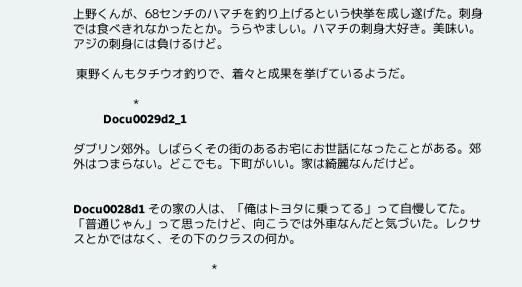上野くんが、68センチのハマチを釣り上げるという快挙を成し遂げた。刺身では食べきれなかったとか。うらやましい。ハマチの刺身大好き。美味い。アジの刺身には負けるけど。

 東野くんもタチウオ釣りで、着々と成果を挙げているようだ。

                    *
          Docu0029d2_1

ダブリン郊外。しばらくその街のあるお宅にお世話になったことがある。郊外はつまらない。どこでも。下町がいい。家は綺麗なんだけど。


Docu0028d1 その家の人は、「俺はトヨタに乗ってる」って自慢してた。「普通じゃん」って思ったけど、向こうでは外車なんだと気づいた。レクサスとかではなく、その下のクラスの何か。

                                              *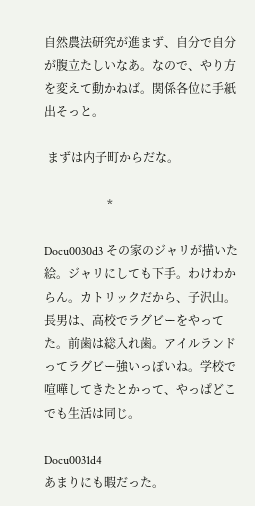自然農法研究が進まず、自分で自分が腹立たしいなあ。なので、やり方を変えて動かねば。関係各位に手紙出そっと。

 まずは内子町からだな。

                     *

Docu0030d3 その家のジャリが描いた絵。ジャリにしても下手。わけわからん。カトリックだから、子沢山。長男は、高校でラグビーをやってた。前歯は総入れ歯。アイルランドってラグビー強いっぽいね。学校で喧嘩してきたとかって、やっぱどこでも生活は同じ。

Docu0031d4
あまりにも暇だった。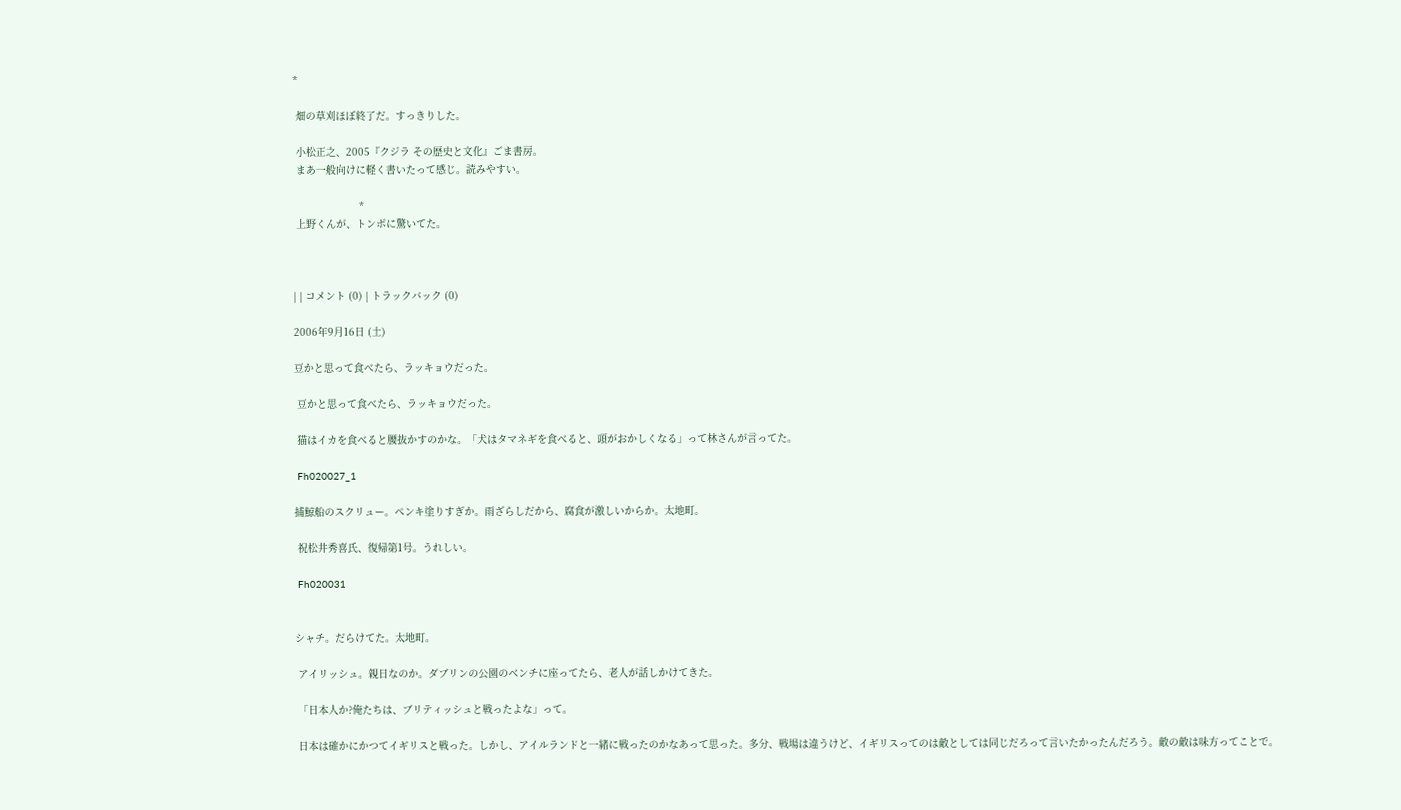*

 畑の草刈ほぼ終了だ。すっきりした。

 小松正之、2005『クジラ その歴史と文化』ごま書房。
 まあ一般向けに軽く書いたって感じ。読みやすい。

                      *
 上野くんが、トンボに驚いてた。



| | コメント (0) | トラックバック (0)

2006年9月16日 (土)

豆かと思って食べたら、ラッキョウだった。

 豆かと思って食べたら、ラッキョウだった。

 猫はイカを食べると腰抜かすのかな。「犬はタマネギを食べると、頭がおかしくなる」って林さんが言ってた。

 Fh020027_1

捕鯨船のスクリュー。ペンキ塗りすぎか。雨ざらしだから、腐食が激しいからか。太地町。

 祝松井秀喜氏、復帰第1号。うれしい。

 Fh020031


シャチ。だらけてた。太地町。

 アイリッシュ。親日なのか。ダブリンの公園のベンチに座ってたら、老人が話しかけてきた。

 「日本人か?俺たちは、ブリティッシュと戦ったよな」って。

 日本は確かにかつてイギリスと戦った。しかし、アイルランドと一緒に戦ったのかなあって思った。多分、戦場は違うけど、イギリスってのは敵としては同じだろって言いたかったんだろう。敵の敵は味方ってことで。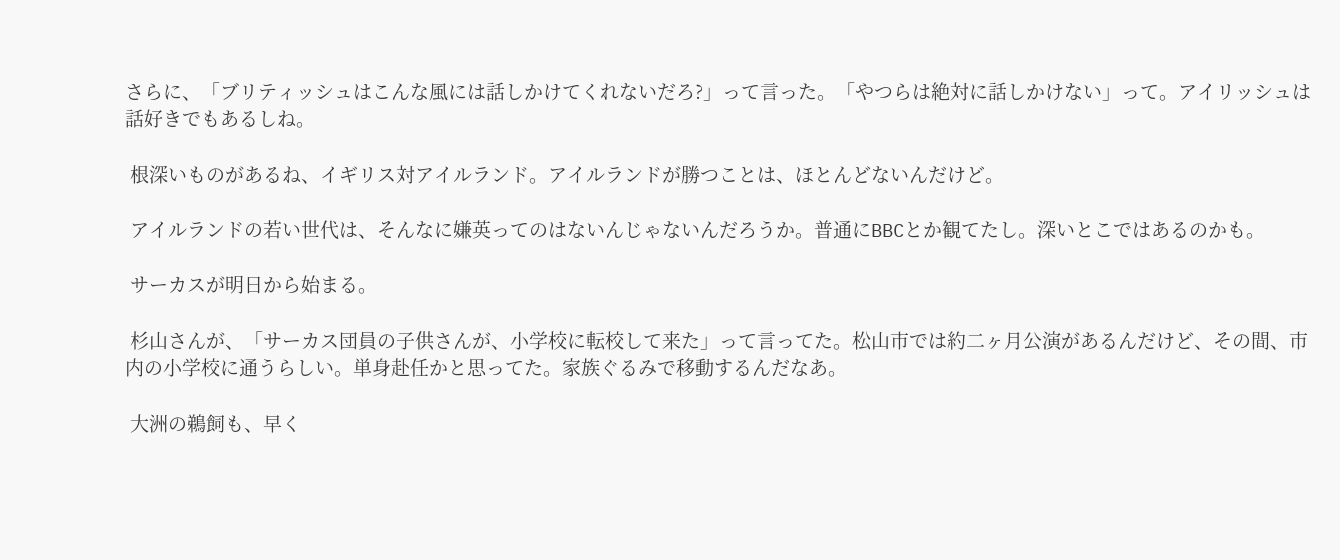さらに、「ブリティッシュはこんな風には話しかけてくれないだろ?」って言った。「やつらは絶対に話しかけない」って。アイリッシュは話好きでもあるしね。

 根深いものがあるね、イギリス対アイルランド。アイルランドが勝つことは、ほとんどないんだけど。

 アイルランドの若い世代は、そんなに嫌英ってのはないんじゃないんだろうか。普通にBBCとか観てたし。深いとこではあるのかも。

 サーカスが明日から始まる。

 杉山さんが、「サーカス団員の子供さんが、小学校に転校して来た」って言ってた。松山市では約二ヶ月公演があるんだけど、その間、市内の小学校に通うらしい。単身赴任かと思ってた。家族ぐるみで移動するんだなあ。

 大洲の鵜飼も、早く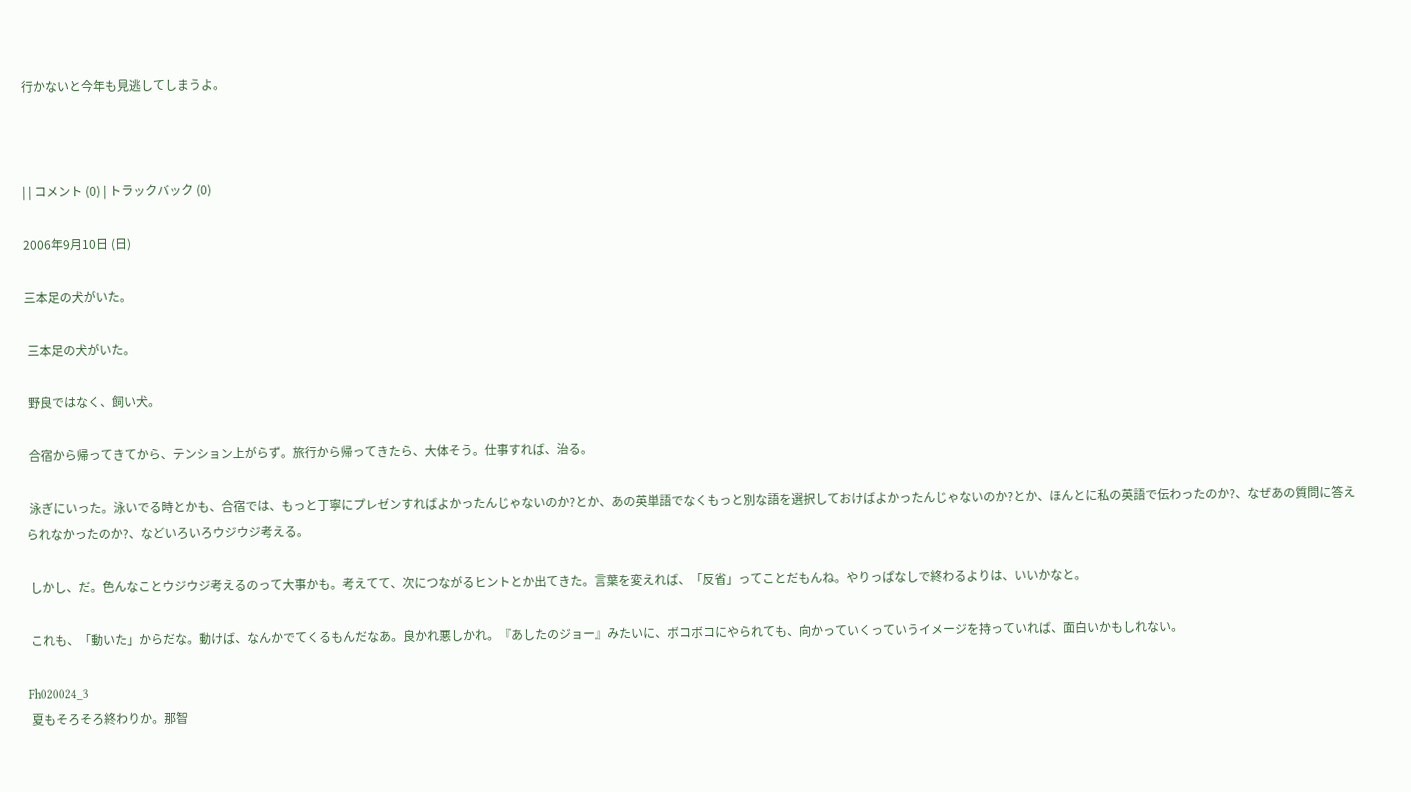行かないと今年も見逃してしまうよ。



| | コメント (0) | トラックバック (0)

2006年9月10日 (日)

三本足の犬がいた。

 三本足の犬がいた。

 野良ではなく、飼い犬。

 合宿から帰ってきてから、テンション上がらず。旅行から帰ってきたら、大体そう。仕事すれば、治る。

 泳ぎにいった。泳いでる時とかも、合宿では、もっと丁寧にプレゼンすればよかったんじゃないのか?とか、あの英単語でなくもっと別な語を選択しておけばよかったんじゃないのか?とか、ほんとに私の英語で伝わったのか?、なぜあの質問に答えられなかったのか?、などいろいろウジウジ考える。

 しかし、だ。色んなことウジウジ考えるのって大事かも。考えてて、次につながるヒントとか出てきた。言葉を変えれば、「反省」ってことだもんね。やりっぱなしで終わるよりは、いいかなと。

 これも、「動いた」からだな。動けば、なんかでてくるもんだなあ。良かれ悪しかれ。『あしたのジョー』みたいに、ボコボコにやられても、向かっていくっていうイメージを持っていれば、面白いかもしれない。

Fh020024_3
 夏もそろそろ終わりか。那智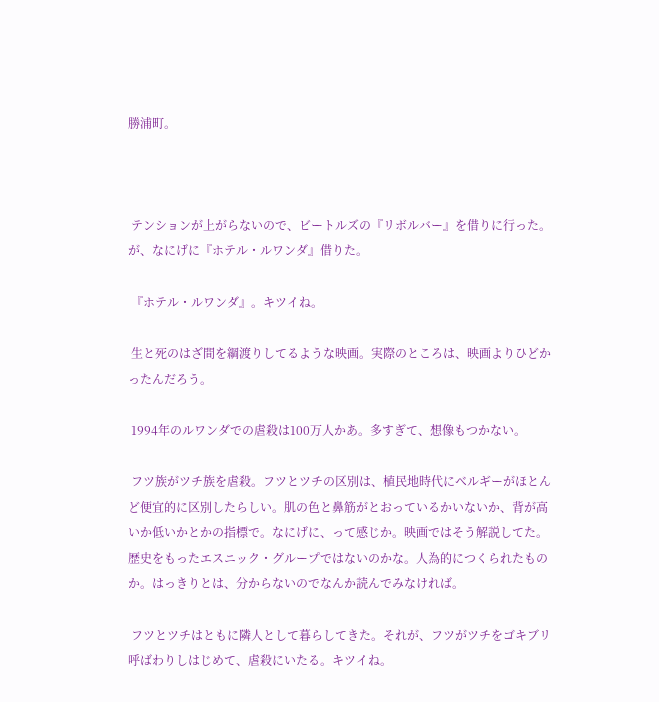勝浦町。



 テンションが上がらないので、ビートルズの『リボルバー』を借りに行った。が、なにげに『ホテル・ルワンダ』借りた。

 『ホテル・ルワンダ』。キツイね。

 生と死のはざ間を綱渡りしてるような映画。実際のところは、映画よりひどかったんだろう。

 1994年のルワンダでの虐殺は100万人かあ。多すぎて、想像もつかない。

 フツ族がツチ族を虐殺。フツとツチの区別は、植民地時代にベルギーがほとんど便宜的に区別したらしい。肌の色と鼻筋がとおっているかいないか、背が高いか低いかとかの指標で。なにげに、って感じか。映画ではそう解説してた。歴史をもったエスニック・グループではないのかな。人為的につくられたものか。はっきりとは、分からないのでなんか読んでみなければ。

 フツとツチはともに隣人として暮らしてきた。それが、フツがツチをゴキブリ呼ばわりしはじめて、虐殺にいたる。キツイね。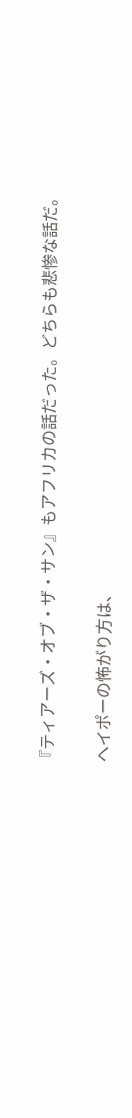『ティアーズ・オブ・ザ・サン』もアフリカの話だった。どちらも悲惨な話だ。

 ヘイポーの怖がり方は、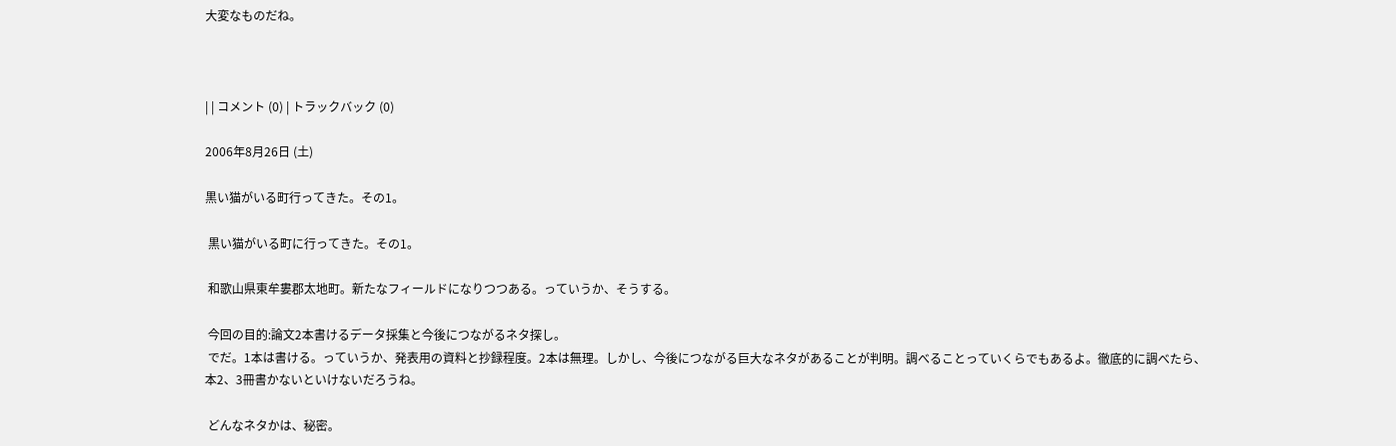大変なものだね。



| | コメント (0) | トラックバック (0)

2006年8月26日 (土)

黒い猫がいる町行ってきた。その1。

 黒い猫がいる町に行ってきた。その1。

 和歌山県東牟婁郡太地町。新たなフィールドになりつつある。っていうか、そうする。

 今回の目的:論文2本書けるデータ採集と今後につながるネタ探し。
 でだ。1本は書ける。っていうか、発表用の資料と抄録程度。2本は無理。しかし、今後につながる巨大なネタがあることが判明。調べることっていくらでもあるよ。徹底的に調べたら、本2、3冊書かないといけないだろうね。

 どんなネタかは、秘密。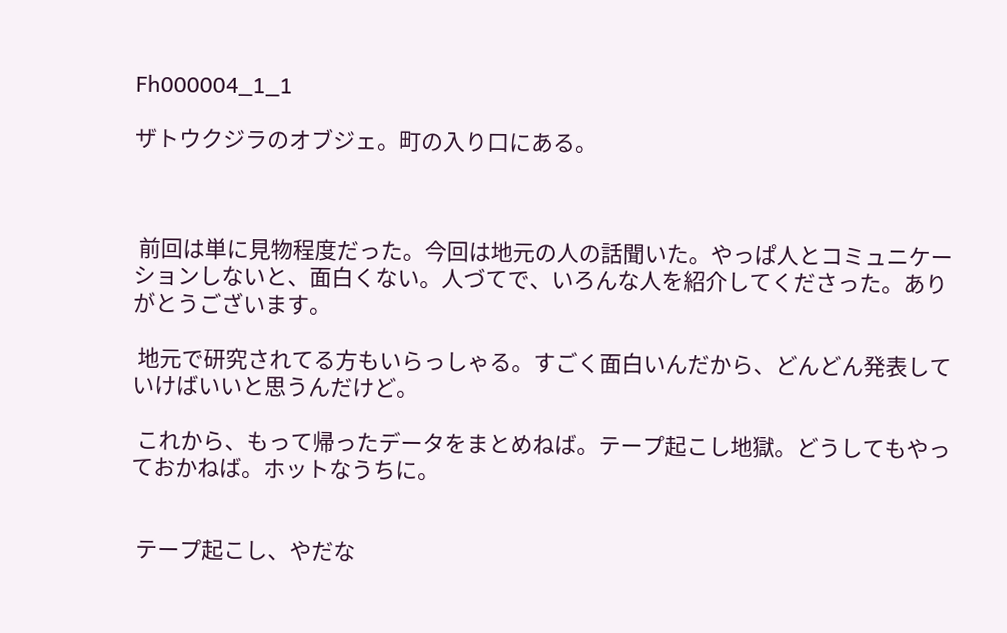Fh000004_1_1

ザトウクジラのオブジェ。町の入り口にある。



 前回は単に見物程度だった。今回は地元の人の話聞いた。やっぱ人とコミュニケーションしないと、面白くない。人づてで、いろんな人を紹介してくださった。ありがとうございます。

 地元で研究されてる方もいらっしゃる。すごく面白いんだから、どんどん発表していけばいいと思うんだけど。

 これから、もって帰ったデータをまとめねば。テープ起こし地獄。どうしてもやっておかねば。ホットなうちに。


 テープ起こし、やだな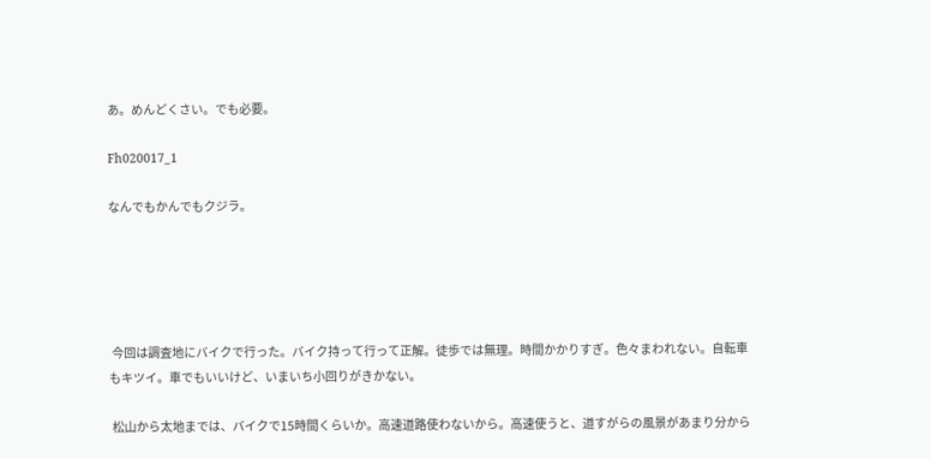あ。めんどくさい。でも必要。

Fh020017_1

なんでもかんでもクジラ。





 今回は調査地にバイクで行った。バイク持って行って正解。徒歩では無理。時間かかりすぎ。色々まわれない。自転車もキツイ。車でもいいけど、いまいち小回りがきかない。

 松山から太地までは、バイクで15時間くらいか。高速道路使わないから。高速使うと、道すがらの風景があまり分から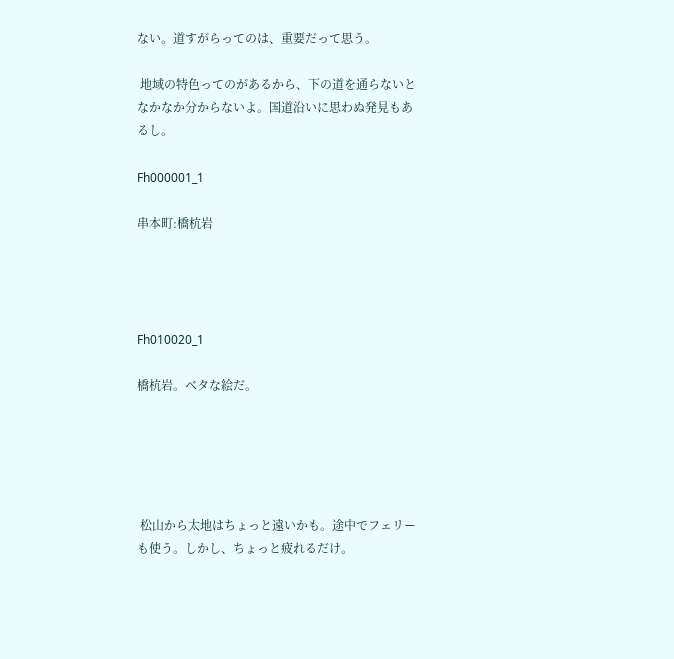ない。道すがらってのは、重要だって思う。

 地域の特色ってのがあるから、下の道を通らないとなかなか分からないよ。国道沿いに思わぬ発見もあるし。

Fh000001_1

串本町:橋杭岩




Fh010020_1

橋杭岩。ベタな絵だ。





 松山から太地はちょっと遠いかも。途中でフェリーも使う。しかし、ちょっと疲れるだけ。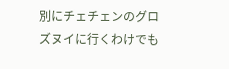別にチェチェンのグロズヌイに行くわけでも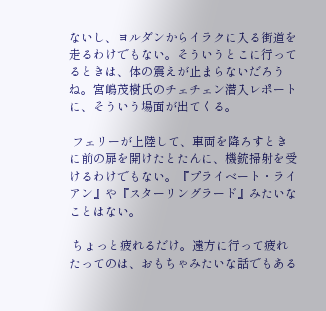ないし、ヨルダンからイラクに入る街道を走るわけでもない。そういうとこに行ってるときは、体の震えが止まらないだろうね。宮嶋茂樹氏のチェチェン潜入レポートに、そういう場面が出てくる。

 フェリーが上陸して、車両を降ろすときに前の扉を開けたとたんに、機銃掃射を受けるわけでもない。『プライベート・ライアン』や『スターリングラード』みたいなことはない。

 ちょっと疲れるだけ。遠方に行って疲れたってのは、おもちゃみたいな話でもある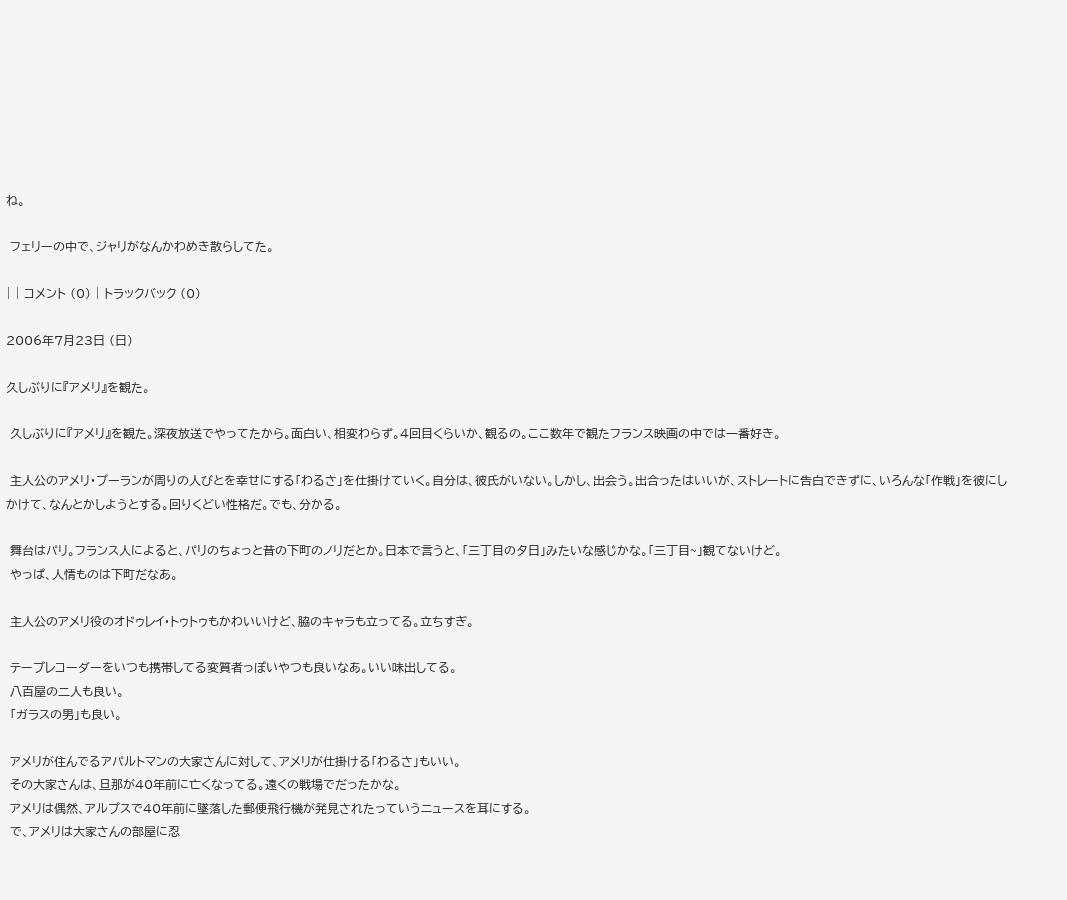ね。

 フェリーの中で、ジャリがなんかわめき散らしてた。

| | コメント (0) | トラックバック (0)

2006年7月23日 (日)

久しぶりに『アメリ』を観た。

 久しぶりに『アメリ』を観た。深夜放送でやってたから。面白い、相変わらず。4回目くらいか、観るの。ここ数年で観たフランス映画の中では一番好き。

 主人公のアメリ・プーランが周りの人びとを幸せにする「わるさ」を仕掛けていく。自分は、彼氏がいない。しかし、出会う。出合ったはいいが、ストレートに告白できずに、いろんな「作戦」を彼にしかけて、なんとかしようとする。回りくどい性格だ。でも、分かる。

 舞台はパリ。フランス人によると、パリのちょっと昔の下町のノリだとか。日本で言うと、「三丁目の夕日」みたいな感じかな。「三丁目~」観てないけど。
 やっぱ、人情ものは下町だなあ。

 主人公のアメリ役のオドゥレイ・トゥトゥもかわいいけど、脇のキャラも立ってる。立ちすぎ。

 テープレコーダーをいつも携帯してる変質者っぽいやつも良いなあ。いい味出してる。
 八百屋の二人も良い。
 「ガラスの男」も良い。

 アメリが住んでるアパルトマンの大家さんに対して、アメリが仕掛ける「わるさ」もいい。
 その大家さんは、旦那が40年前に亡くなってる。遠くの戦場でだったかな。
 アメリは偶然、アルプスで40年前に墜落した郵便飛行機が発見されたっていうニュースを耳にする。
 で、アメリは大家さんの部屋に忍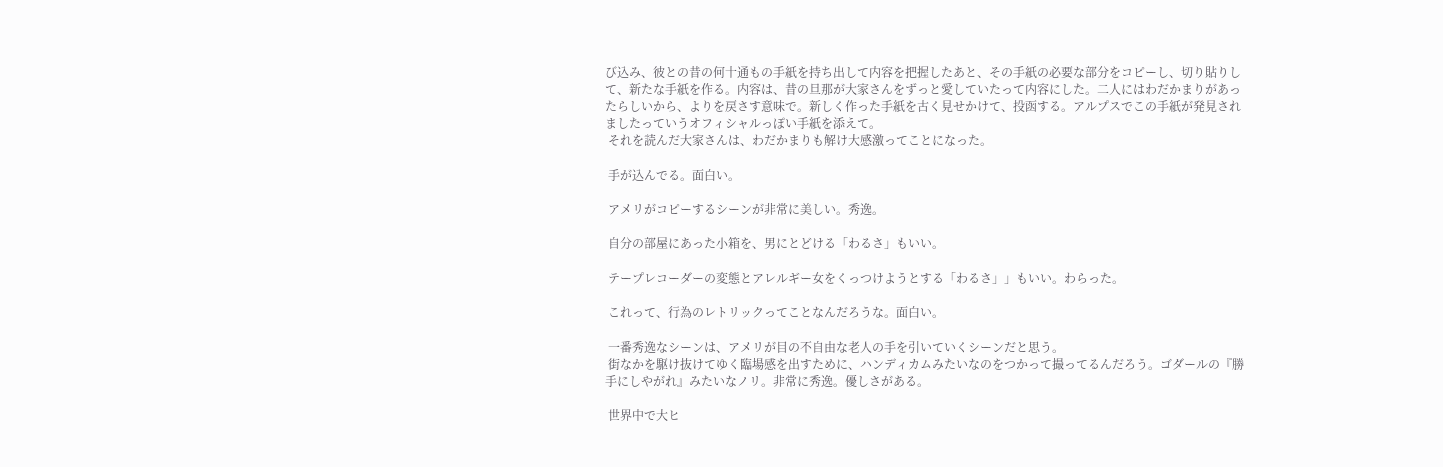び込み、彼との昔の何十通もの手紙を持ち出して内容を把握したあと、その手紙の必要な部分をコピーし、切り貼りして、新たな手紙を作る。内容は、昔の旦那が大家さんをずっと愛していたって内容にした。二人にはわだかまりがあったらしいから、よりを戻さす意味で。新しく作った手紙を古く見せかけて、投函する。アルプスでこの手紙が発見されましたっていうオフィシャルっぽい手紙を添えて。
 それを読んだ大家さんは、わだかまりも解け大感激ってことになった。

 手が込んでる。面白い。

 アメリがコピーするシーンが非常に美しい。秀逸。

 自分の部屋にあった小箱を、男にとどける「わるさ」もいい。

 テープレコーダーの変態とアレルギー女をくっつけようとする「わるさ」」もいい。わらった。

 これって、行為のレトリックってことなんだろうな。面白い。

 一番秀逸なシーンは、アメリが目の不自由な老人の手を引いていくシーンだと思う。
 街なかを駆け抜けてゆく臨場感を出すために、ハンディカムみたいなのをつかって撮ってるんだろう。ゴダールの『勝手にしやがれ』みたいなノリ。非常に秀逸。優しさがある。

 世界中で大ヒ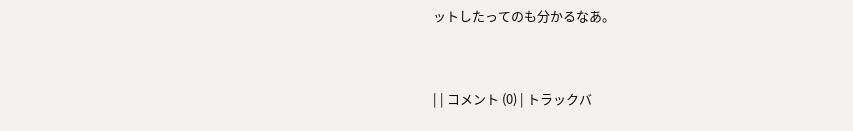ットしたってのも分かるなあ。



| | コメント (0) | トラックバ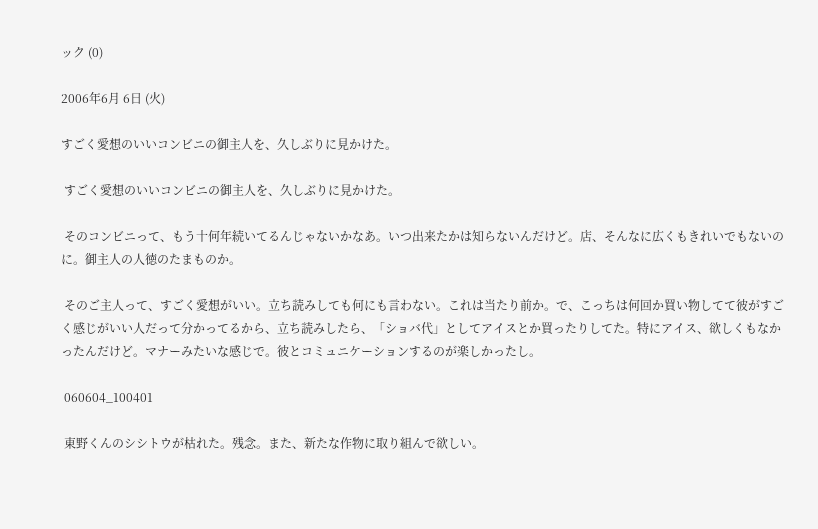ック (0)

2006年6月 6日 (火)

すごく愛想のいいコンビニの御主人を、久しぶりに見かけた。

 すごく愛想のいいコンビニの御主人を、久しぶりに見かけた。

 そのコンビニって、もう十何年続いてるんじゃないかなあ。いつ出来たかは知らないんだけど。店、そんなに広くもきれいでもないのに。御主人の人徳のたまものか。

 そのご主人って、すごく愛想がいい。立ち読みしても何にも言わない。これは当たり前か。で、こっちは何回か買い物してて彼がすごく感じがいい人だって分かってるから、立ち読みしたら、「ショバ代」としてアイスとか買ったりしてた。特にアイス、欲しくもなかったんだけど。マナーみたいな感じで。彼とコミュニケーションするのが楽しかったし。

 060604_100401

 東野くんのシシトウが枯れた。残念。また、新たな作物に取り組んで欲しい。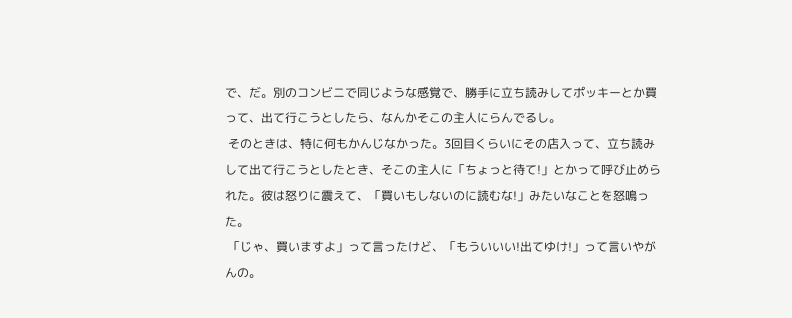で、だ。別のコンビニで同じような感覚で、勝手に立ち読みしてポッキーとか買って、出て行こうとしたら、なんかそこの主人にらんでるし。
 そのときは、特に何もかんじなかった。3回目くらいにその店入って、立ち読みして出て行こうとしたとき、そこの主人に「ちょっと待て!」とかって呼び止められた。彼は怒りに震えて、「買いもしないのに読むな!」みたいなことを怒鳴った。
 「じゃ、買いますよ」って言ったけど、「もういいい!出てゆけ!」って言いやがんの。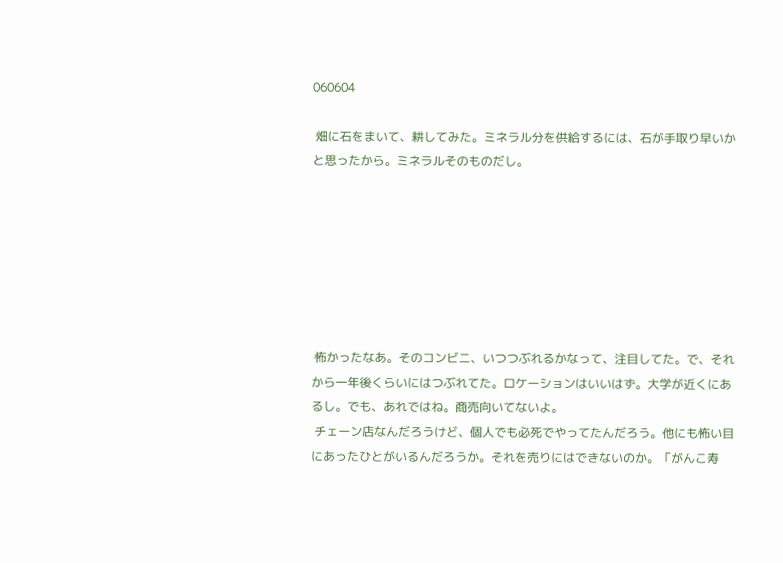060604

 畑に石をまいて、耕してみた。ミネラル分を供給するには、石が手取り早いかと思ったから。ミネラルそのものだし。







 怖かったなあ。そのコンビニ、いつつぶれるかなって、注目してた。で、それから一年後くらいにはつぶれてた。ロケーションはいいはず。大学が近くにあるし。でも、あれではね。商売向いてないよ。
 チェーン店なんだろうけど、個人でも必死でやってたんだろう。他にも怖い目にあったひとがいるんだろうか。それを売りにはできないのか。「がんこ寿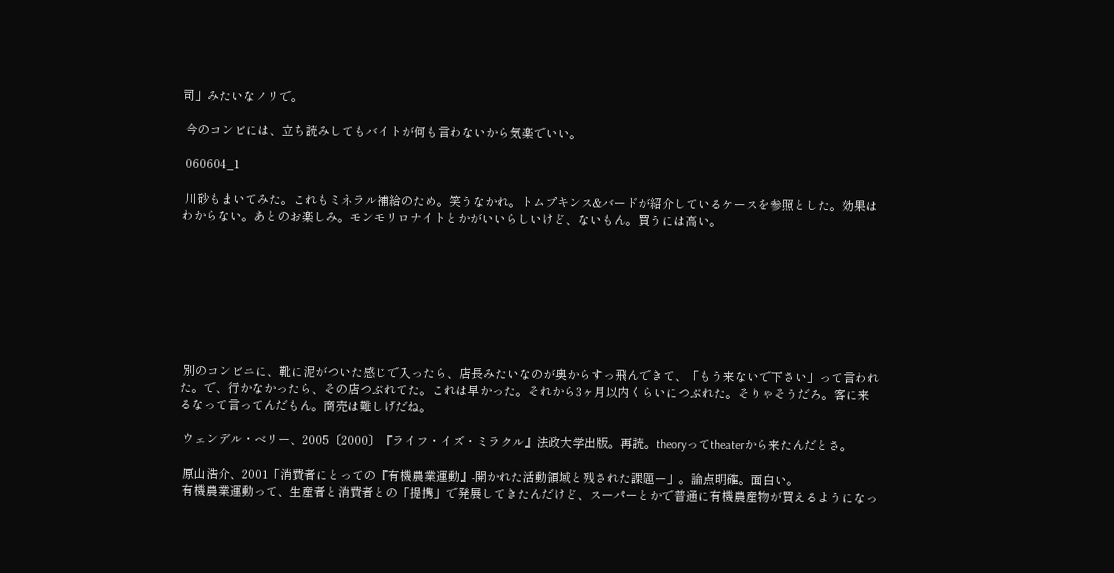司」みたいなノリで。

 今のコンビには、立ち読みしてもバイトが何も言わないから気楽でいい。

 060604_1

 川砂もまいてみた。これもミネラル補給のため。笑うなかれ。トムプキンス&バードが紹介しているケースを参照とした。効果はわからない。あとのお楽しみ。モンモリロナイトとかがいいらしいけど、ないもん。買うには高い。








 別のコンビニに、靴に泥がついた感じで入ったら、店長みたいなのが奥からすっ飛んできて、「もう来ないで下さい」って言われた。で、行かなかったら、その店つぶれてた。これは早かった。それから3ヶ月以内くらいにつぶれた。そりゃそうだろ。客に来るなって言ってんだもん。商売は難しげだね。

 ウェンデル・ベリー、2005〔2000〕『ライフ・イズ・ミラクル』法政大学出版。再読。theoryってtheaterから来たんだとさ。

 原山浩介、2001「消費者にとっての『有機農業運動』-開かれた活動領域と残された課題ー」。論点明確。面白い。
 有機農業運動って、生産者と消費者との「提携」で発展してきたんだけど、スーパーとかで普通に有機農産物が買えるようになっ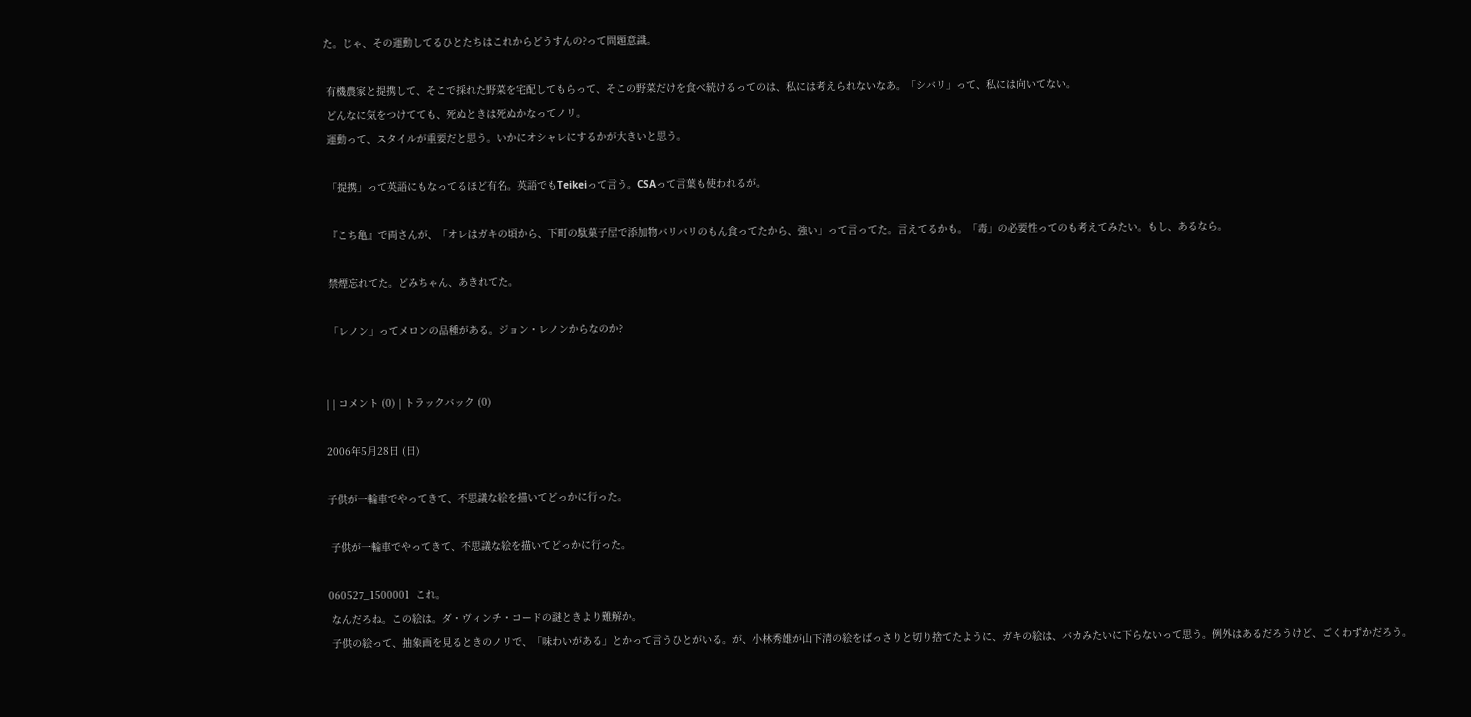た。じゃ、その運動してるひとたちはこれからどうすんの?って問題意識。

 有機農家と提携して、そこで採れた野菜を宅配してもらって、そこの野菜だけを食べ続けるってのは、私には考えられないなあ。「シバリ」って、私には向いてない。
 どんなに気をつけてても、死ぬときは死ぬかなってノリ。
 運動って、スタイルが重要だと思う。いかにオシャレにするかが大きいと思う。

 「提携」って英語にもなってるほど有名。英語でもTeikeiって言う。CSAって言葉も使われるが。

 『こち亀』で両さんが、「オレはガキの頃から、下町の駄菓子屋で添加物バリバリのもん食ってたから、強い」って言ってた。言えてるかも。「毒」の必要性ってのも考えてみたい。もし、あるなら。

 禁煙忘れてた。どみちゃん、あきれてた。

 「レノン」ってメロンの品種がある。ジョン・レノンからなのか?


| | コメント (0) | トラックバック (0)

2006年5月28日 (日)

子供が一輪車でやってきて、不思議な絵を描いてどっかに行った。

 子供が一輪車でやってきて、不思議な絵を描いてどっかに行った。

060527_1500001  これ。
 なんだろね。この絵は。ダ・ヴィンチ・コードの謎ときより難解か。
 子供の絵って、抽象画を見るときのノリで、「味わいがある」とかって言うひとがいる。が、小林秀雄が山下清の絵をばっさりと切り捨てたように、ガキの絵は、バカみたいに下らないって思う。例外はあるだろうけど、ごくわずかだろう。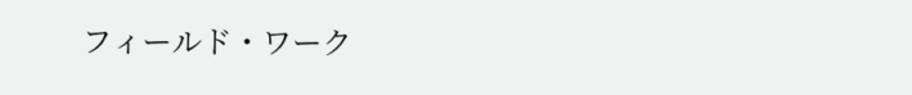フィールド・ワーク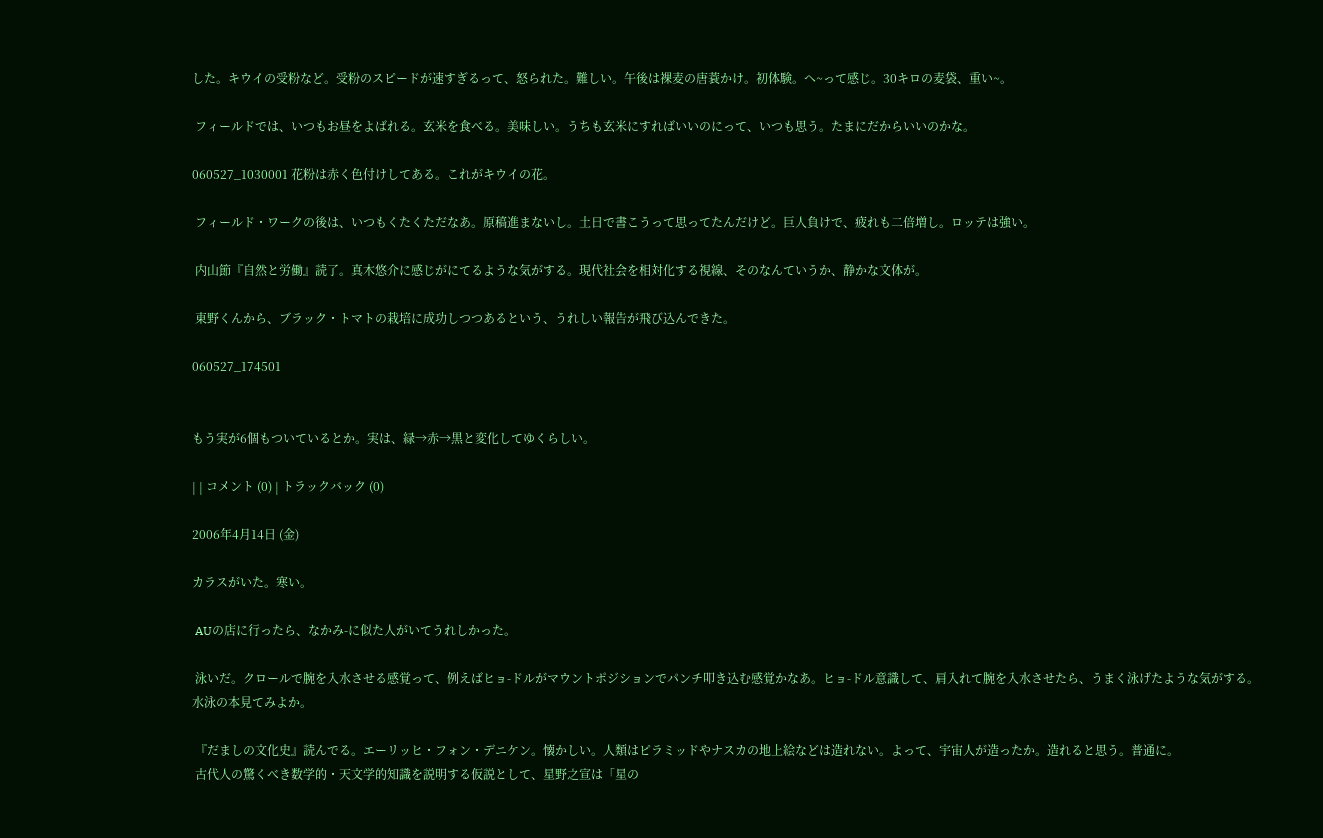した。キウイの受粉など。受粉のスピードが速すぎるって、怒られた。難しい。午後は裸麦の唐蓑かけ。初体験。へ~って感じ。30キロの麦袋、重い~。

 フィールドでは、いつもお昼をよばれる。玄米を食べる。美味しい。うちも玄米にすればいいのにって、いつも思う。たまにだからいいのかな。

060527_1030001 花粉は赤く色付けしてある。これがキウイの花。

 フィールド・ワークの後は、いつもくたくただなあ。原稿進まないし。土日で書こうって思ってたんだけど。巨人負けで、疲れも二倍増し。ロッテは強い。

 内山節『自然と労働』読了。真木悠介に感じがにてるような気がする。現代社会を相対化する視線、そのなんていうか、静かな文体が。

 東野くんから、ブラック・トマトの栽培に成功しつつあるという、うれしい報告が飛び込んできた。

060527_174501


もう実が6個もついているとか。実は、緑→赤→黒と変化してゆくらしい。

| | コメント (0) | トラックバック (0)

2006年4月14日 (金)

カラスがいた。寒い。

 AUの店に行ったら、なかみ-に似た人がいてうれしかった。

 泳いだ。クロールで腕を入水させる感覚って、例えばヒョ-ドルがマウントポジションでパンチ叩き込む感覚かなあ。ヒョ-ドル意識して、肩入れて腕を入水させたら、うまく泳げたような気がする。水泳の本見てみよか。

 『だましの文化史』読んでる。エーリッヒ・フォン・デニケン。懐かしい。人類はピラミッドやナスカの地上絵などは造れない。よって、宇宙人が造ったか。造れると思う。普通に。
 古代人の驚くべき数学的・天文学的知識を説明する仮説として、星野之宣は「星の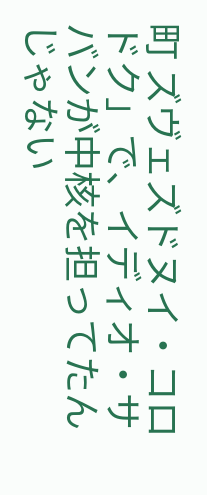町 ズヴェズドヌイ・コロドク」で、イディオ・サバンが中核を担ってたんじゃない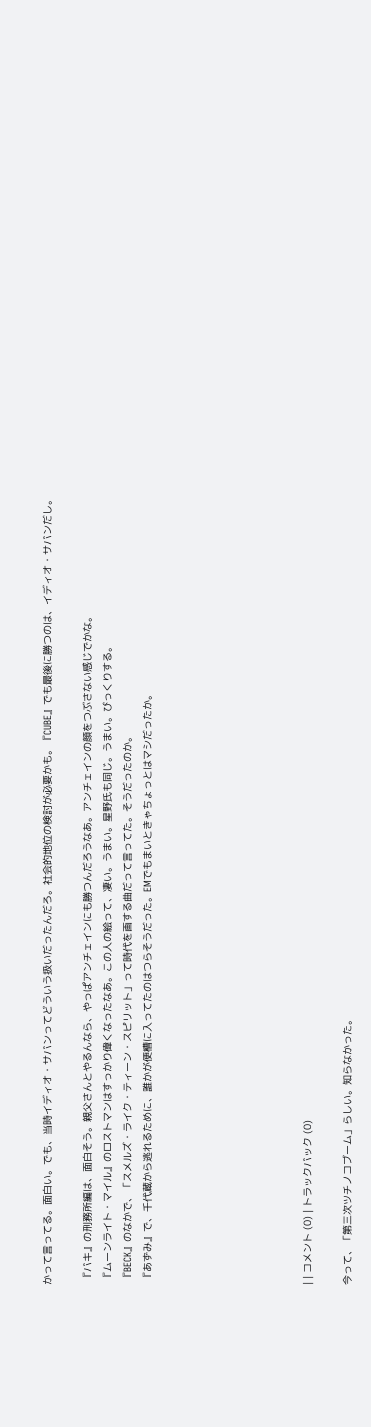かって言ってる。面白い。でも、当時イディオ・サバンってどういう扱いだったんだろ。社会的地位の検討が必要かも。『CUBE』でも最後に勝つのは、イディオ・サバンだし。

 『バキ』の刑務所編は、面白そう。親父さんとやるんなら、やっぱアンチェインにも勝つんだろうなあ。アンチェインの顔をつぶさない感じでかな。
 『ムーンライト・マイル』のロストマンはすっかり偉くなったなあ。この人の絵って、凄い。うまい。星野氏も同じ。うまい。びっくりする。
 『BECK』のなかで、「スメルズ・ライク・ティーン・スピリット」って時代を画する曲だって言ってた。そうだったのか。
 『あずみ』で、千代蔵から逃れるために、誰かが便槽に入ってたのはつらそうだった。EMでもまいときゃちょっとはマシだったか。







| | コメント (0) | トラックバック (0)

今って、「第三次ツチノコブーム」らしい。知らなかった。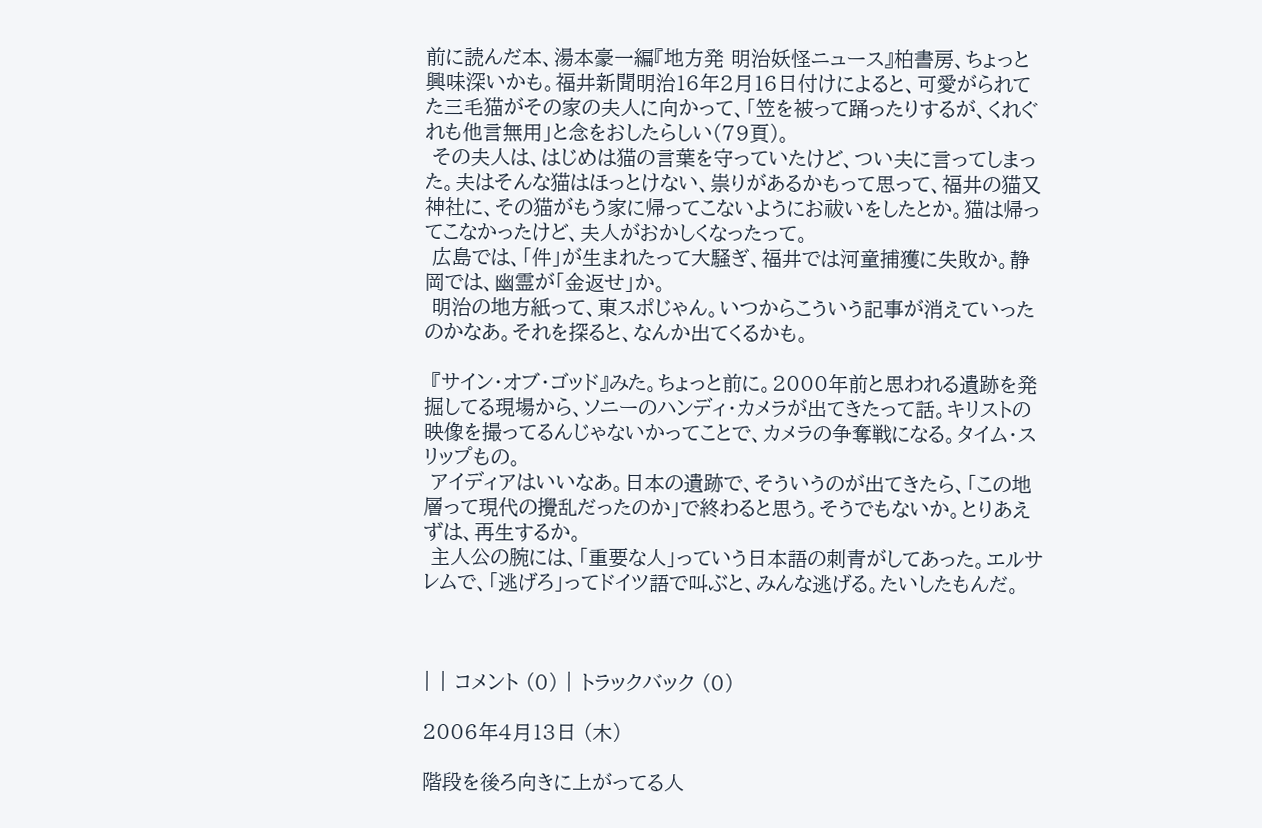前に読んだ本、湯本豪一編『地方発 明治妖怪ニュース』柏書房、ちょっと興味深いかも。福井新聞明治16年2月16日付けによると、可愛がられてた三毛猫がその家の夫人に向かって、「笠を被って踊ったりするが、くれぐれも他言無用」と念をおしたらしい(79頁)。
 その夫人は、はじめは猫の言葉を守っていたけど、つい夫に言ってしまった。夫はそんな猫はほっとけない、祟りがあるかもって思って、福井の猫又神社に、その猫がもう家に帰ってこないようにお祓いをしたとか。猫は帰ってこなかったけど、夫人がおかしくなったって。
 広島では、「件」が生まれたって大騒ぎ、福井では河童捕獲に失敗か。静岡では、幽霊が「金返せ」か。
 明治の地方紙って、東スポじゃん。いつからこういう記事が消えていったのかなあ。それを探ると、なんか出てくるかも。

 『サイン・オブ・ゴッド』みた。ちょっと前に。2000年前と思われる遺跡を発掘してる現場から、ソニーのハンディ・カメラが出てきたって話。キリストの映像を撮ってるんじゃないかってことで、カメラの争奪戦になる。タイム・スリップもの。
 アイディアはいいなあ。日本の遺跡で、そういうのが出てきたら、「この地層って現代の攪乱だったのか」で終わると思う。そうでもないか。とりあえずは、再生するか。
 主人公の腕には、「重要な人」っていう日本語の刺青がしてあった。エルサレムで、「逃げろ」ってドイツ語で叫ぶと、みんな逃げる。たいしたもんだ。



| | コメント (0) | トラックバック (0)

2006年4月13日 (木)

階段を後ろ向きに上がってる人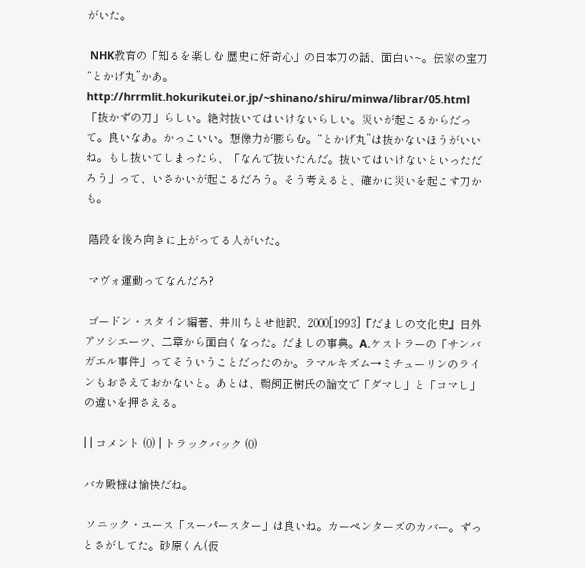がいた。

 NHK教育の「知るを楽しむ 歴史に好奇心」の日本刀の話、面白い~。伝家の宝刀 “とかげ丸”かあ。http://hrrmlit.hokurikutei.or.jp/~shinano/shiru/minwa/librar/05.html
「抜かずの刀」らしい。絶対抜いてはいけないらしい。災いが起こるからだって。良いなあ。かっこいい。想像力が膨らむ。“とかげ丸”は抜かないほうがいいね。もし抜いてしまったら、「なんで抜いたんだ。抜いてはいけないといっただろう」って、いさかいが起こるだろう。そう考えると、確かに災いを起こす刀かも。

 階段を後ろ向きに上がってる人がいた。

 マヴォ運動ってなんだろ?

 ゴードン・スタイン編著、井川ちとせ他訳、2000[1993]『だましの文化史』日外アソシエーツ、二章から面白くなった。だましの事典。A.ケストラーの「サンバガエル事件」ってそういうことだったのか。ラマルキズム→ミチューリンのラインもおさえておかないと。あとは、鵜飼正樹氏の論文で「ダマし」と「コマし」の違いを押さえる。

| | コメント (0) | トラックバック (0)

バカ殿様は愉快だね。

 ソニック・ユース「スーパースター」は良いね。カーペンターズのカバー。ずっとさがしてた。砂原くん(仮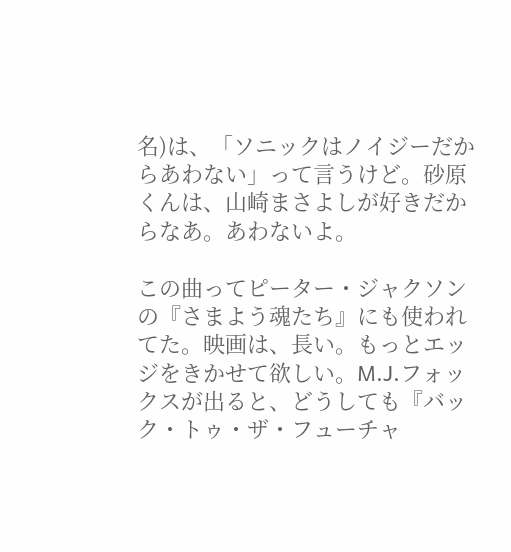名)は、「ソニックはノイジーだからあわない」って言うけど。砂原くんは、山崎まさよしが好きだからなあ。あわないよ。

この曲ってピーター・ジャクソンの『さまよう魂たち』にも使われてた。映画は、長い。もっとエッジをきかせて欲しい。M.J.フォックスが出ると、どうしても『バック・トゥ・ザ・フューチャ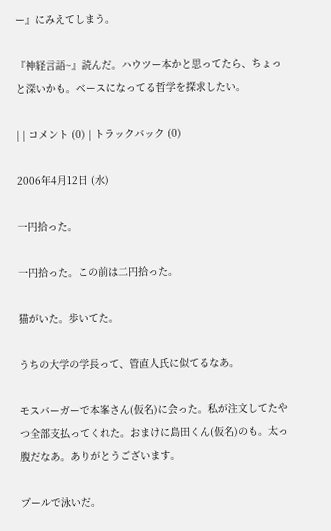ー』にみえてしまう。

『神経言語~』読んだ。ハウツー本かと思ってたら、ちょっと深いかも。ベースになってる哲学を探求したい。

| | コメント (0) | トラックバック (0)

2006年4月12日 (水)

一円拾った。

一円拾った。この前は二円拾った。

猫がいた。歩いてた。

うちの大学の学長って、管直人氏に似てるなあ。

モスバーガーで本峯さん(仮名)に会った。私が注文してたやつ全部支払ってくれた。おまけに島田くん(仮名)のも。太っ腹だなあ。ありがとうございます。

プールで泳いだ。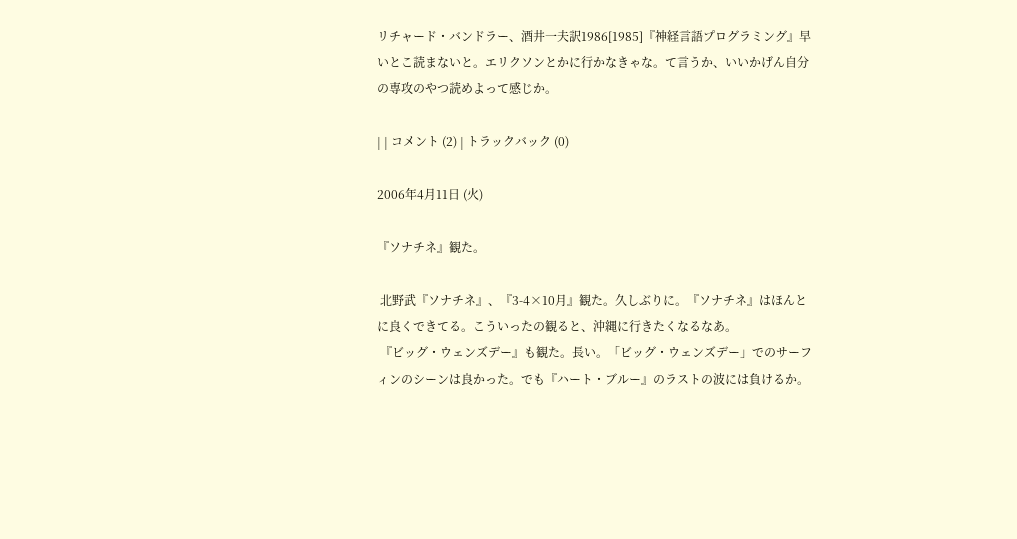リチャード・バンドラー、酒井一夫訳1986[1985]『神経言語プログラミング』早いとこ読まないと。エリクソンとかに行かなきゃな。て言うか、いいかげん自分の専攻のやつ読めよって感じか。

| | コメント (2) | トラックバック (0)

2006年4月11日 (火)

『ソナチネ』観た。

 北野武『ソナチネ』、『3-4×10月』観た。久しぶりに。『ソナチネ』はほんとに良くできてる。こういったの観ると、沖縄に行きたくなるなあ。
 『ビッグ・ウェンズデー』も観た。長い。「ビッグ・ウェンズデー」でのサーフィンのシーンは良かった。でも『ハート・ブルー』のラストの波には負けるか。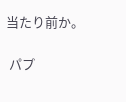当たり前か。

 パプ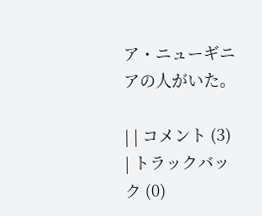ア・ニューギニアの人がいた。

| | コメント (3) | トラックバック (0)